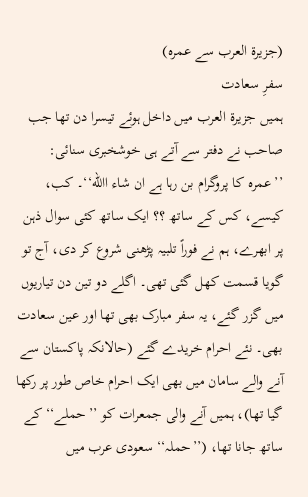(جزیرۃ العرب سے عمرہ)
سفرِ سعادت
ہمیں جزیرۃ العرب میں داخل ہوئے تیسرا دن تھا جب صاحب نے دفتر سے آتے ہی خوشخبری سنائی: ’’عمرہ کا پروگرام بن رہا ہے ان شاء االله‘‘۔ کب، کیسے، کس کے ساتھ ؟؟ ایک ساتھ کئی سوال ذہن پر ابھرے، ہم نے فوراً تلبیہ پڑھنی شروع کر دی، آج تو گویا قسمت کھل گئی تھی۔ اگلے دو تین دن تیاریوں میں گزر گئے، یہ سفر مبارک بھی تھا اور عین سعادت بھی۔ نئے احرام خریدے گئے (حالانکہ پاکستان سے آنے والے سامان میں بھی ایک احرام خاص طور پر رکھا گیا تھا)، ہمیں آنے والی جمعرات کو ’’حملے‘‘ کے ساتھ جانا تھا، (’’حملہ‘‘ سعودی عرب میں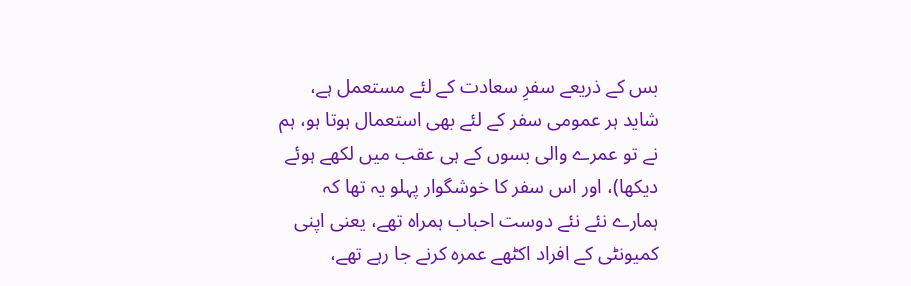بس کے ذریعے سفرِ سعادت کے لئے مستعمل ہے، شاید ہر عمومی سفر کے لئے بھی استعمال ہوتا ہو، ہم نے تو عمرے والی بسوں کے ہی عقب میں لکھے ہوئے دیکھا)، اور اس سفر کا خوشگوار پہلو یہ تھا کہ ہمارے نئے نئے دوست احباب ہمراہ تھے، یعنی اپنی کمیونٹی کے افراد اکٹھے عمرہ کرنے جا رہے تھے،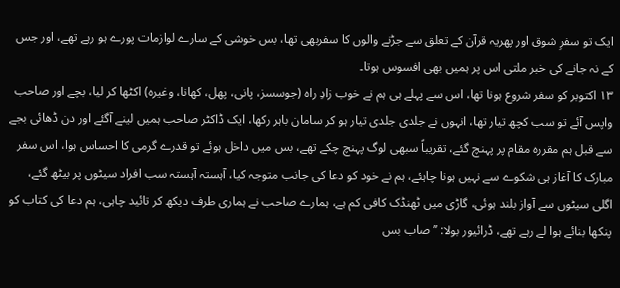ایک تو سفرِ شوق اور پھریہ قرآن کے تعلق سے جڑنے والوں کا سفربھی تھا، بس خوشی کے سارے لوازمات پورے ہو رہے تھے، اور جس کے نہ جانے کی خبر ملتی اس پر ہمیں بھی افسوس ہوتا۔
۱۳ اکتوبر کو سفر شروع ہونا تھا، اس سے پہلے ہی ہم نے خوب زادِ راہ (جوسسز، پانی، پھل، کھانا، وغیرہ) اکٹھا کر لیا، بچے اور صاحب واپس آئے تو سب کچھ تیار تھا، انہوں نے جلدی جلدی تیار ہو کر سامان باہر رکھا، ایک ڈاکٹر صاحب ہمیں لینے آگئے اور دن ڈھائی بجے سے قبل ہم مقررہ مقام پر پہنچ گئے، تقریباً سبھی لوگ پہنچ چکے تھے، بس میں داخل ہوئے تو قدرے گرمی کا احساس ہوا، اس سفر مبارک کا آغاز ہی شکوے سے نہیں ہونا چاہئے، ہم نے خود کو دعا کی جانب متوجہ کیا، آہستہ آہستہ سب افراد سیٹوں پر بیٹھ گئے، اگلی سیٹوں سے آواز بلند ہوئی، گاڑی میں ٹھنڈک کافی کم ہے، ہمارے صاحب نے ہماری طرف دیکھ کر تائید چاہی، ہم دعا کی کتاب کو پنکھا بنائے ہوا لے رہے تھے، ڈرائیور بولا: ’’صاب بس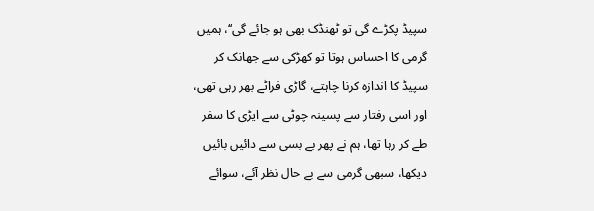سپیڈ پکڑے گی تو ٹھنڈک بھی ہو جائے گی‘‘، ہمیں گرمی کا احساس ہوتا تو کھڑکی سے جھانک کر سپیڈ کا اندازہ کرنا چاہتے، گاڑی فراٹے بھر رہی تھی، اور اسی رفتار سے پسینہ چوٹی سے ایڑی کا سفر طے کر رہا تھا، ہم نے پھر بے بسی سے دائیں بائیں دیکھا، سبھی گرمی سے بے حال نظر آئے، سوائے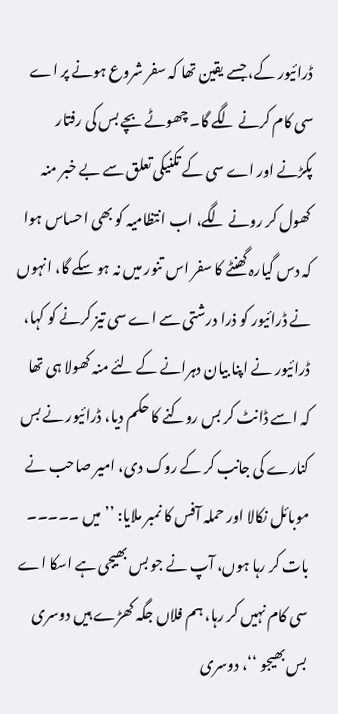ڈرائیور کے، جسے یقین تھا کہ سفر شروع ہونے پر اے سی کام کرنے لگے گا۔ چھوٹے بچے بس کی رفتار پکڑنے اور اے سی کے تکنیکی تعلق سے بے خبر منہ کھول کر رونے لگے، اب انتظامیہ کو بھی احساس ہوا کہ دس گیارہ گھنٹے کا سفر اس تنور میں نہ ہو سکے گا، انہوں نے ڈرائیور کو ذرا درشتی سے اے سی تیز کرنے کو کہا، ڈرائیور نے اپنا بیان دہرانے کے لئے منہ کھولا ہی تھا کہ اسے ڈانٹ کر بس روکنے کا حکم دیا، ڈرائیور نے بس کنارے کی جانب کر کے روک دی، امیر صاحب نے موبائل نکالا اور حملہ آفس کا نمبر ملایا: ’’میں ۔۔۔۔۔ بات کر رہا ہوں، آپ نے جو بس بھیجی ہے اسکا اے سی کام نہیں کر رہا، ہم فلاں جگہ کھڑے ہیں دوسری بس بھیجو ‘‘، دوسری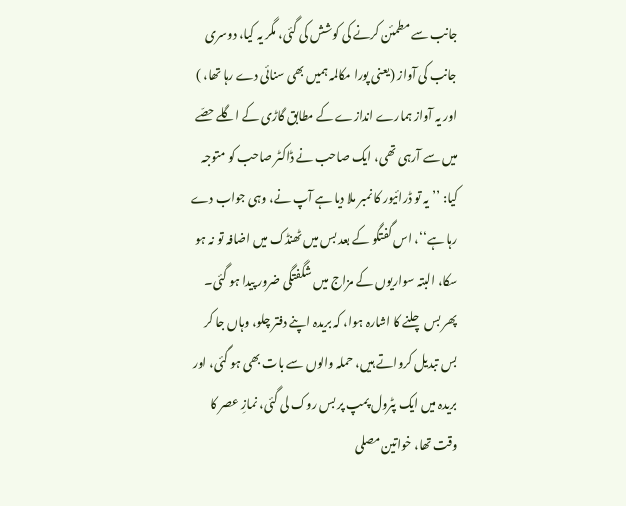جانب سے مطمئن کرنے کی کوشش کی گئی، مگر یہ کیا، دوسری جانب کی آواز (یعنی پورا مکالمہ ہمیں بھی سنائی دے رہا تھا، ) اور یہ آواز ہمارے اندازے کے مطابق گاڑی کے اگلے حصّے میں سے آرہی تھی، ایک صاحب نے ڈاکٹر صاحب کو متوجہ کیا: ’’یہ تو ڈرائیور کا نمبر ملا دیا ہے آپ نے، وہی جواب دے رہا ہے‘‘، اس گفتگو کے بعد بس میں ٹھنڈک میں اضافہ تو نہ ہو سکا، البتہ سواریوں کے مزاج میں شگفتگی ضرور پیدا ہو گئی۔
پھر بس چلنے کا اشارہ ہوا، کہ بریدہ اپنے دفتر چلو، وہاں جا کر بس تبدیل کرواتے ہیں، حملہ والوں سے بات بھی ہو گئی، اور بریدہ میں ایک پٹرول پمپ پر بس روک لی گئی، نمازِ عصر کا وقت تھا، خواتین مصلی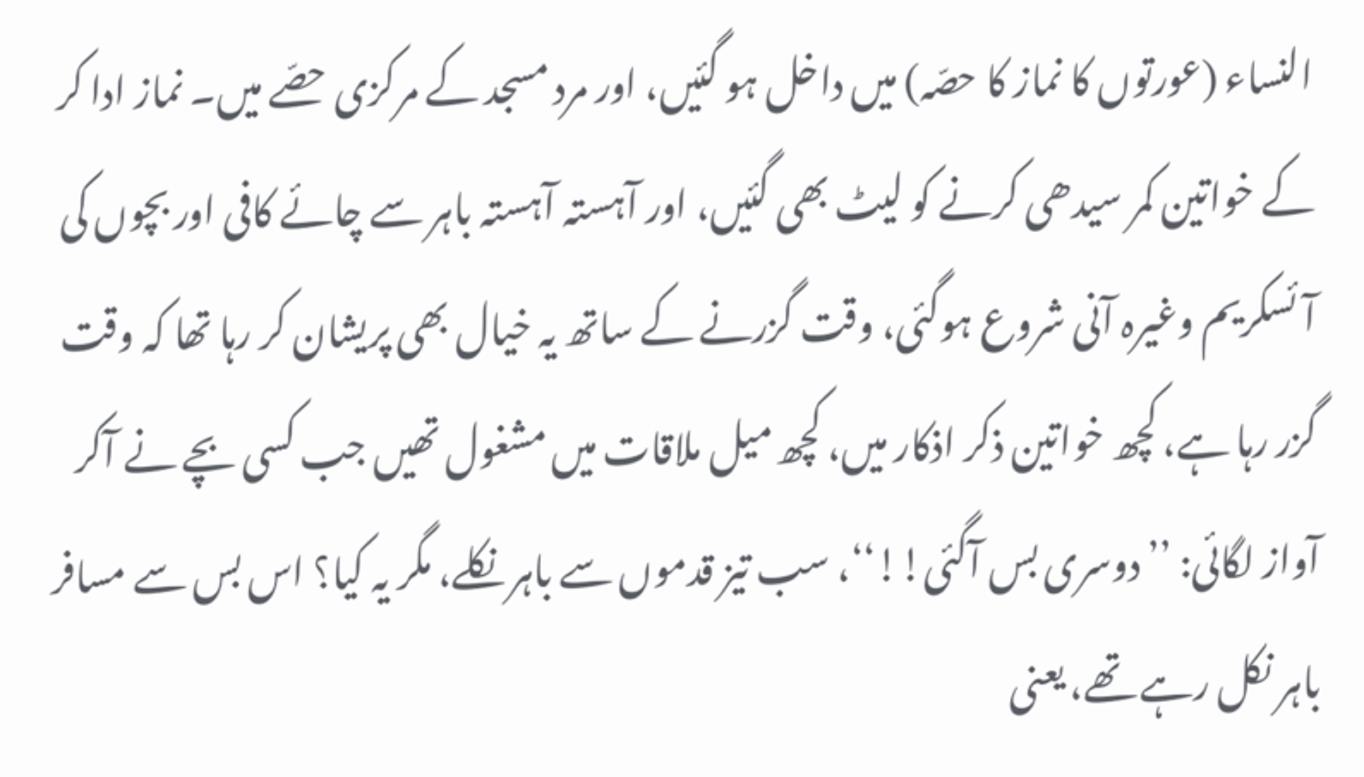النساء (عورتوں کا نماز کا حصّہ) میں داخل ہو گئیں، اور مرد مسجد کے مرکزی حصّے میں۔ نماز ادا کر کے خواتین کمر سیدھی کرنے کو لیٹ بھی گئیں، اور آہستہ آہستہ باہر سے چائے کافی اور بچوں کی آئسکریم وغیرہ آنی شروع ہوگئی، وقت گزرنے کے ساتھ یہ خیال بھی پریشان کر رہا تھا کہ وقت گزر رہا ہے، کچھ خواتین ذکر اذکار میں، کچھ میل ملاقات میں مشغول تھیں جب کسی بچے نے آکر آواز لگائی: ’’دوسری بس آگئی!!‘‘، سب تیز قدموں سے باہر نکلے، مگر یہ کیا؟ اس بس سے مسافر باہر نکل رہے تھے، یعنی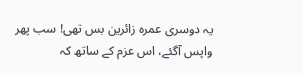یہ دوسری عمرہ زائرین بس تھی! سب پھر واپس آگئے، اس عزم کے ساتھ کہ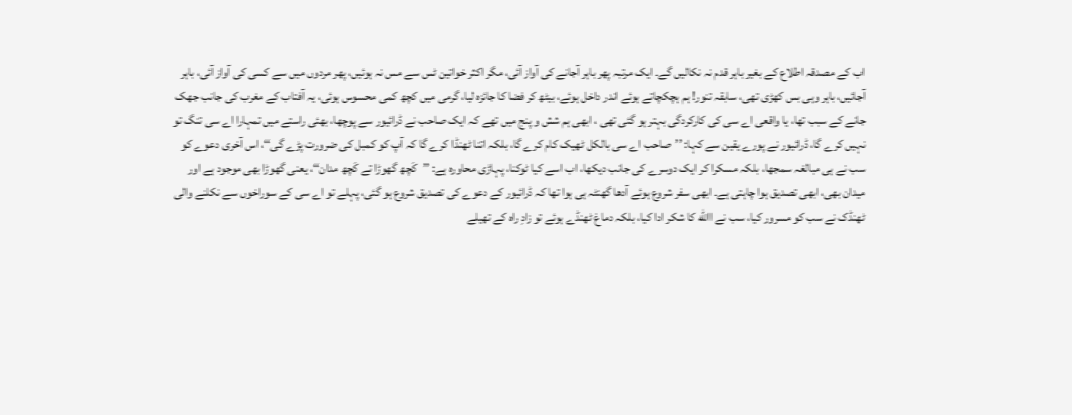اب کے مصدقہ اطلاع کے بغیر باہر قدم نہ نکالیں گے۔ ایک مرتبہ پھر باہر آجانے کی آواز آئی، مگر اکثر خواتین ٹس سے مس نہ ہوئیں، پھر مردوں میں سے کسی کی آواز آئی، باہر آجائیں، باہر وہی بس کھڑی تھی، سابقہ تنور! ہم ہچکچاتے ہوئے اندر داخل ہوئے، بیٹھ کر فضا کا جائزہ لیا، گرمی میں کچھ کمی محسوس ہوئی، یہ آفتاب کے مغرب کی جانب جھک جانے کے سبب تھا، یا واقعی اے سی کی کارکردگی بہتر ہو گئی تھی ، ابھی ہم شش و پنج میں تھے کہ ایک صاحب نے ڈرائیور سے پوچھا، بھئی راستے میں تمہارا اے سی تنگ تو نہیں کرے گا، ڈرائیور نے پورے یقین سے کہا: ’’صاحب اے سی بالکل ٹھیک کام کرے گا، بلکہ اتنا ٹھنڈا کرے گا کہ آپ کو کمبل کی ضرورت پڑے گی‘‘، اس آخری دعوے کو سب نے ہی مبالغہ سمجھا، بلکہ مسکرا کر ایک دوسرے کی جانب دیکھا، اب اسے کیا ٹوکنا، پہاڑی محاورہ ہے: ’’کَچھ گھوڑا تے کَچھ مدان‘‘، یعنی گھوڑا بھی موجود ہے اور میدان بھی، ابھی تصدیق ہوا چاہتی ہے۔ ابھی سفر شروع ہوئے آدھا گھنٹہ ہی ہوا تھا کہ ڈرائیور کے دعوے کی تصدیق شروع ہو گئی، پہلے تو اے سی کے سوراخوں سے نکلنے والی ٹھنڈک نے سب کو مسرور کیا، سب نے االله کا شکر ادا کیا، بلکہ دماغ ٹھنڈے ہوئے تو زادِ راہ کے تھیلے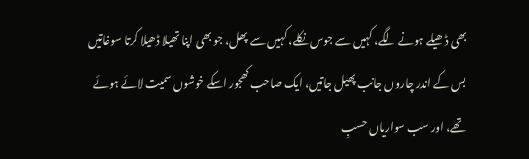بھی ڈھیلے ہونے لگے، کہیں سے جوس نکلے، کہیں سے پھل، جو بھی اپنا تھیلا ڈھیلا کرتا سوغاتیں بس کے اندر چاروں جانب پھیل جاتیں، ایک صاحب کھجور اسکے خوشوں سمیت لائے ہوئے تھے، اور سب سواریاں حسبِ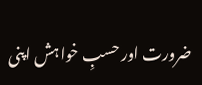ضرورت اور حسبِ خواہش اپنی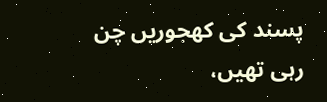پسند کی کھجوریں چن رہی تھیں،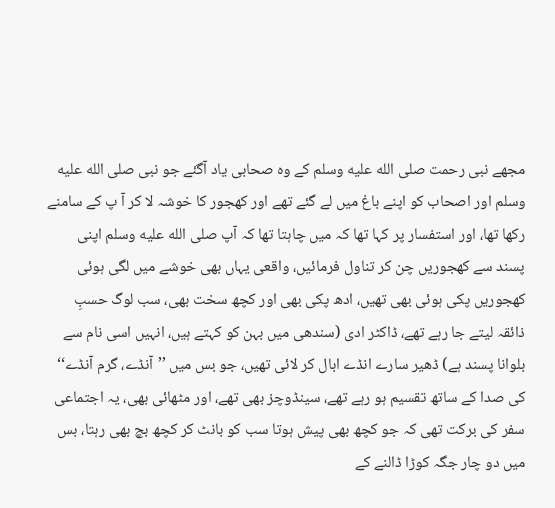مجھے نبی رحمت صلى الله عليه وسلم کے وہ صحابی یاد آگئے جو نبی صلى الله عليه وسلم اور اصحاب کو اپنے باغ میں لے گئے تھے اور کھجور کا خوشہ لا کر آ پ کے سامنے رکھا تھا، اور استفسار پر کہا تھا کہ میں چاہتا تھا کہ آپ صلى الله عليه وسلم اپنی پسند سے کھجوریں چن کر تناول فرمائیں، واقعی یہاں بھی خوشے میں لگی ہوئی کھجوریں پکی ہوئی بھی تھیں، ادھ پکی بھی اور کچھ سخت بھی، سب لوگ حسبِ ذائقہ لیتے جا رہے تھے، ڈاکٹر ادی (سندھی میں بہن کو کہتے ہیں، انہیں اسی نام سے بلوانا پسند ہے) ڈھیر سارے انڈے ابال کر لائی تھیں، جو بس میں ’’آنڈے، گرم آنڈے‘‘ کی صدا کے ساتھ تقسیم ہو رہے تھے، سینڈوچز بھی تھے، اور مٹھائی بھی، یہ اجتماعی سفر کی برکت تھی کہ جو کچھ بھی پیش ہوتا سب کو بانٹ کر کچھ بچ بھی رہتا، بس میں دو چار جگہ کوڑا ڈالنے کے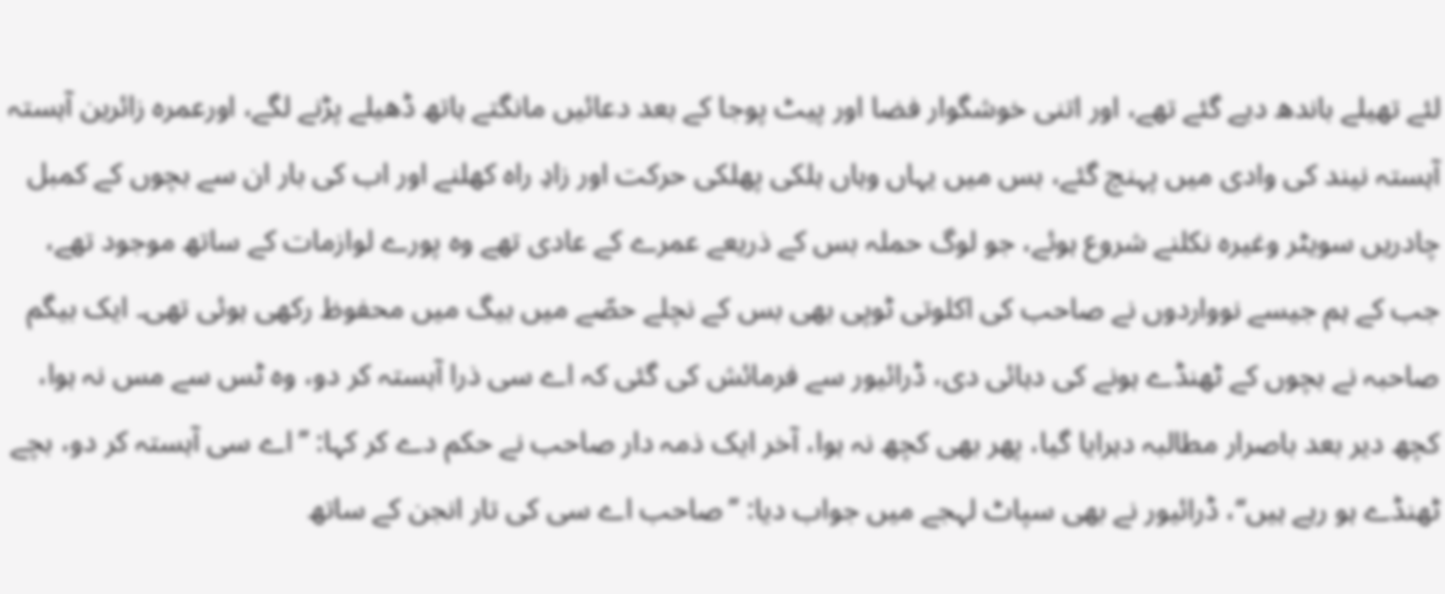لئے تھیلے باندھ دیے گئے تھے، اور اتنی خوشگوار فضا اور پیٹ پوجا کے بعد دعائیں مانگتے ہاتھ ڈھیلے پڑنے لگے، اورعمرہ زائرین آہستہ آہستہ نیند کی وادی میں پہنچ گئے، بس میں یہاں وہاں ہلکی پھلکی حرکت اور زادِ راہ کھلنے اور اب کی بار ان سے بچوں کے کمبل چادریں سویٹر وغیرہ نکلنے شروع ہوئے، جو لوگ حملہ بس کے ذریعے عمرے کے عادی تھے وہ پورے لوازمات کے ساتھ موجود تھے، جب کے ہم جیسے نوواردوں نے صاحب کی اکلوتی ٹوپی بھی بس کے نچلے حصّے میں بیگ میں محفوظ رکھی ہوئی تھی۔ ایک بیگم صاحبہ نے بچوں کے ٹھنڈے ہونے کی دہائی دی، ڈرائیور سے فرمائش کی گئی کہ اے سی ذرا آہستہ کر دو، وہ ٹس سے مس نہ ہوا، کچھ دیر بعد باصرار مطالبہ دہرایا گیا، پھر بھی کچھ نہ ہوا، آخر ایک ذمہ دار صاحب نے حکم دے کر کہا: ’’اے سی آہستہ کر دو، بچے ٹھنڈے ہو رہے ہیں‘‘، ڈرائیور نے بھی سپاٹ لہجے میں جواب دیا: ’’صاحب اے سی کی تار انجن کے ساتھ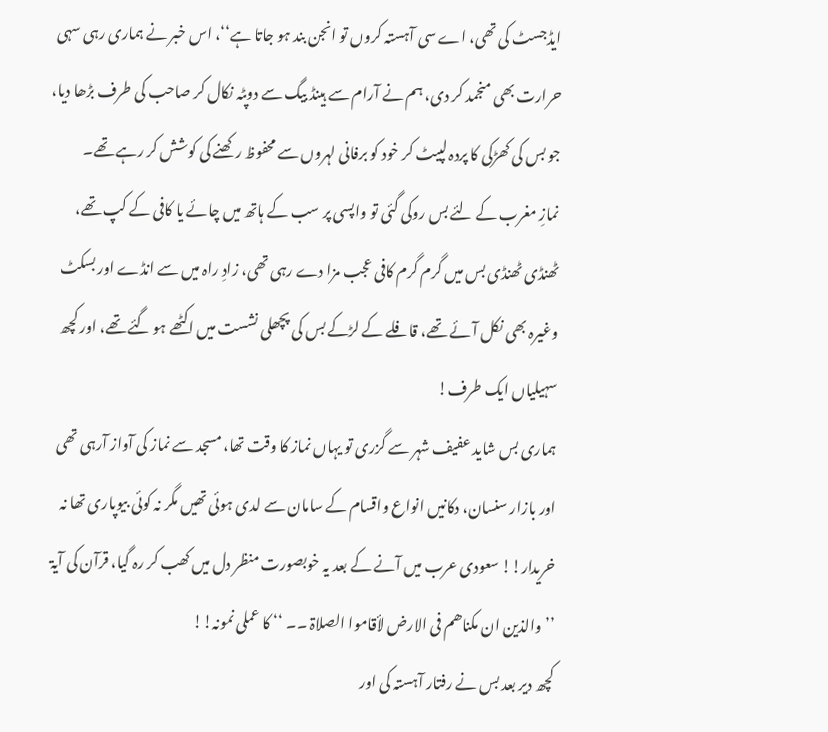ایڈجسٹ کی تھی، اے سی آہستہ کروں تو انجن بند ہو جاتا ہے‘‘، اس خبر نے ہماری رہی سہی حرارت بھی منجمد کر دی، ہم نے آرام سے ہینڈ بیگ سے دوپٹہ نکال کر صاحب کی طرف بڑھا دیا، جو بس کی کھڑکی کا پردہ لپیٹ کر خود کو برفانی لہروں سے محفوظ رکھنے کی کوشش کر رہے تھے۔
نمازِ مغرب کے لئے بس روکی گئی تو واپسی پر سب کے ہاتھ میں چائے یا کافی کے کپ تھے، ٹھنڈی ٹھنڈی بس میں گرم گرم کافی عجب مزا دے رہی تھی، زادِ راہ میں سے انڈے اور بسکٹ وغیرہ بھی نکل آئے تھے، قافلے کے لڑکے بس کی پچھلی نشست میں اکٹھے ہو گئے تھے، اور کچھ سہیلیاں ایک طرف!
ہماری بس شاید عفیف شہر سے گزری تو یہاں نماز کا وقت تھا، مسجد سے نماز کی آواز آرہی تھی اور بازار سنسان، دکانیں انواع واقسام کے سامان سے لدی ہوئی تھیں مگر نہ کوئی بیوپاری تھا نہ خریدار!! سعودی عرب میں آنے کے بعد یہ خوبصورت منظر دل میں کھب کر رہ گیا، قرآن کی آیۃ ’’والذین ان مکناھم فی الارض لأقاموا الصلاۃ ۔۔ ‘‘ کا عملی نمونہ!!
کچھ دیر بعد بس نے رفتار آہستہ کی اور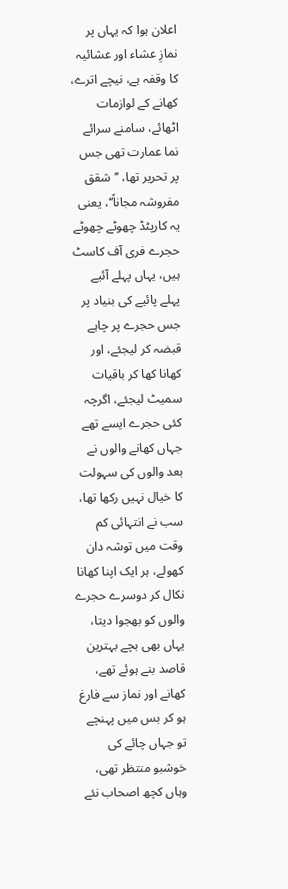اعلان ہوا کہ یہاں پر نمازِ عشاء اور عشائیہ کا وقفہ ہے، نیچے اترے، کھانے کے لوازمات اٹھائے، سامنے سرائے نما عمارت تھی جس پر تحریر تھا، ’’شقق مفروشہ مجاناً‘‘، یعنی یہ کارپٹڈ چھوٹے چھوٹے حجرے فری آف کاسٹ ہیں، یہاں پہلے آئیے پہلے پائیے کی بنیاد پر جس حجرے پر چاہے قبضہ کر لیجئے، اور کھانا کھا کر باقیات سمیٹ لیجئے، اگرچہ کئی حجرے ایسے تھے جہاں کھانے والوں نے بعد والوں کی سہولت کا خیال نہیں رکھا تھا، سب نے انتہائی کم وقت میں توشہ دان کھولے، ہر ایک اپنا کھانا نکال کر دوسرے حجرے والوں کو بھجوا دیتا، یہاں بھی بچے بہترین قاصد بنے ہوئے تھے، کھانے اور نماز سے فارغ ہو کر بس میں پہنچے تو جہاں چائے کی خوشبو منتظر تھی، وہاں کچھ اصحاب نئے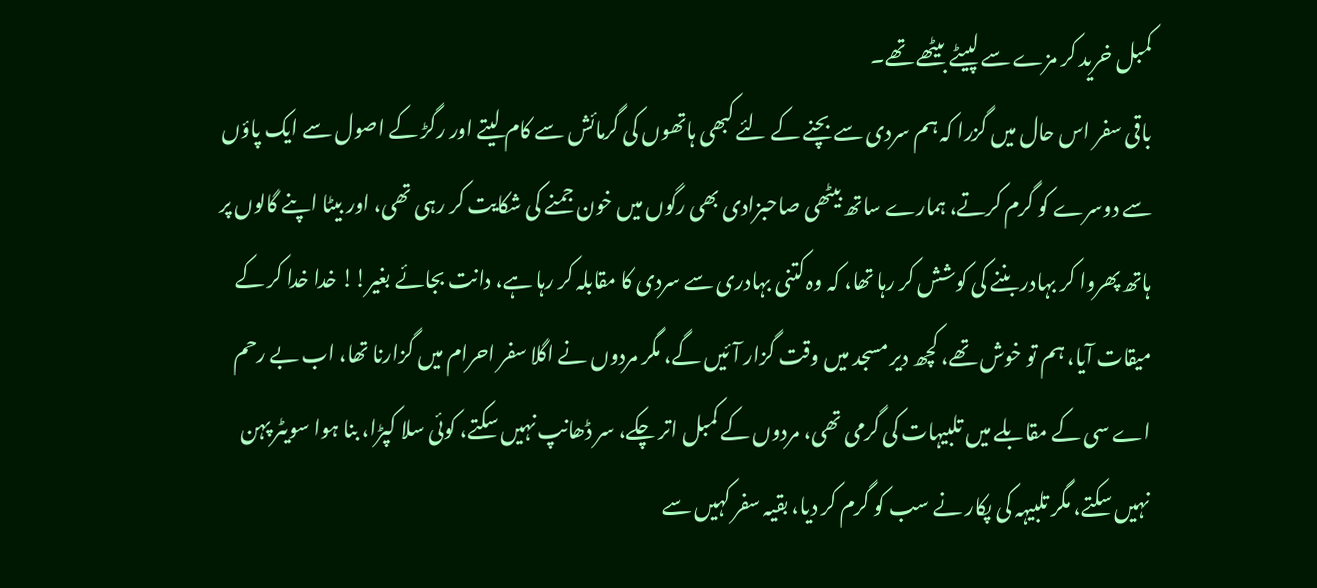کمبل خرید کر مزے سے لپیٹے بیٹھے تھے۔
باقی سفر اس حال میں گزرا کہ ہم سردی سے بچنے کے لئے کبھی ہاتھوں کی گرمائش سے کام لیتے اور رگڑ کے اصول سے ایک پاؤں سے دوسرے کو گرم کرتے، ہمارے ساتھ بیٹھی صاحبزادی بھی رگوں میں خون جمنے کی شکایت کر رہی تھی، اور بیٹا اپنے گالوں پر ہاتھ پھروا کر بہادر بننے کی کوشش کر رہا تھا، کہ وہ کتنی بہادری سے سردی کا مقابلہ کر رہا ہے، دانت بجائے بغیر!! خدا خدا کر کے میقات آیا، ہم تو خوش تھے، کچھ دیر مسجد میں وقت گزار آئیں گے، مگر مردوں نے اگلا سفر احرام میں گزارنا تھا، اب بے رحم اے سی کے مقابلے میں تلبیہات کی گرمی تھی، مردوں کے کمبل اتر چکے، سر ڈھانپ نہیں سکتے، کوئی سلا کپڑا، بنا ہوا سویٹر پہن نہیں سکتے، مگر تلبیہہ کی پکار نے سب کو گرم کر دیا، بقیہ سفر کہیں سے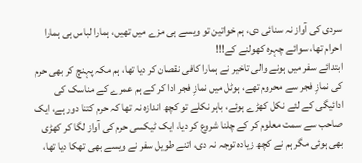سردی کی آواز نہ سنائی دی، ہم خواتین تو ویسے ہی مزے میں تھیں، ہمارا لباس ہی ہمارا احرام تھا، سوائے چہرہ کھولنے کے!!!
ابتدائے سفر میں ہونے والی تاخیر نے ہمارا کافی نقصان کر دیا تھا، ہم مکہ پہنچ کر بھی حرم کی نمازِ فجر سے محروم تھے، ہوٹل میں نمازِ فجر ادا کر کے ہم عمرے کے مناسک کی ادائیگی کے لئے نکل کھڑے ہوئے، باہر نکلے تو کچھ اندازہ نہ تھا کہ حرم کتنا دور ہے، ایک صاحب سے سمت معلوم کر کے چلنا شروع کر دیا، ایک ٹیکسی حرم کی آواز لگا کر کھڑی بھی ہوئی مگر ہم نے کچھ زیادہ توجہ نہ دی، اتنے طویل سفر نے ویسے بھی تھکا دیا تھا،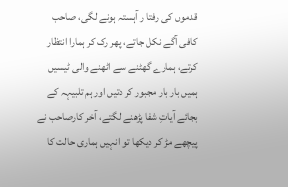قدموں کی رفتا ر آہستہ ہونے لگی، صاحب کافی آگے نکل جاتے، پھر رک کر ہمارا انتظار کرتے، ہمارے گھٹنے سے اٹھنے والی ٹیسیں ہمیں بار بار مجبور کر دتیں اور ہم تلبیہہ کے بجائے آیاتِ شفا پڑھنے لگتے، آخر کارصاحب نے پیچھے مڑ کر دیکھا تو انہیں ہماری حالت کا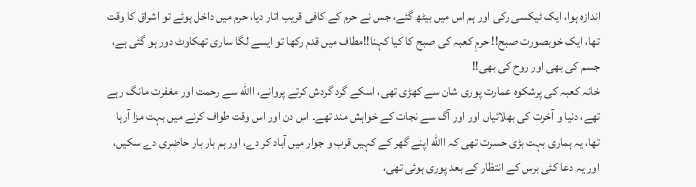اندازہ ہوا، ایک ٹیکسی رکی اور ہم اس میں بیٹھ گئے، جس نے حرم کے کافی قریب اتار دیا، حرم میں داخل ہوئے تو اشراق کا وقت تھا، ایک خوبصورت صبح!! حرمِ کعبہ کی صبح کا کیا کہنا!!مطاف میں قدم رکھا تو ایسے لگا ساری تھکاوٹ دور ہو گئی ہے، جسم کی بھی اور روح کی بھی!!
خانہ کعبہ کی پرشکوہ عمارت پوری شان سے کھڑی تھی، اسکے گرد گردش کرتے پروانے، االله سے رحمت اور مغفرت مانگ رہے تھے، دنیا و آخرت کی بھلائیاں اور اور آگ سے نجات کے خواہش مند تھے۔ اس دن اور اس وقت طواف کرنے میں بہت مزا آرہا تھا، یہ ہماری بہت بڑی حسرت تھی کہ االله اپنے گھر کے کہیں قرب و جوار میں آباد کر دے، اور ہم بار بار حاضری دے سکیں، اور یہ دعا کئی برس کے انتظار کے بعد پوری ہوئی تھی،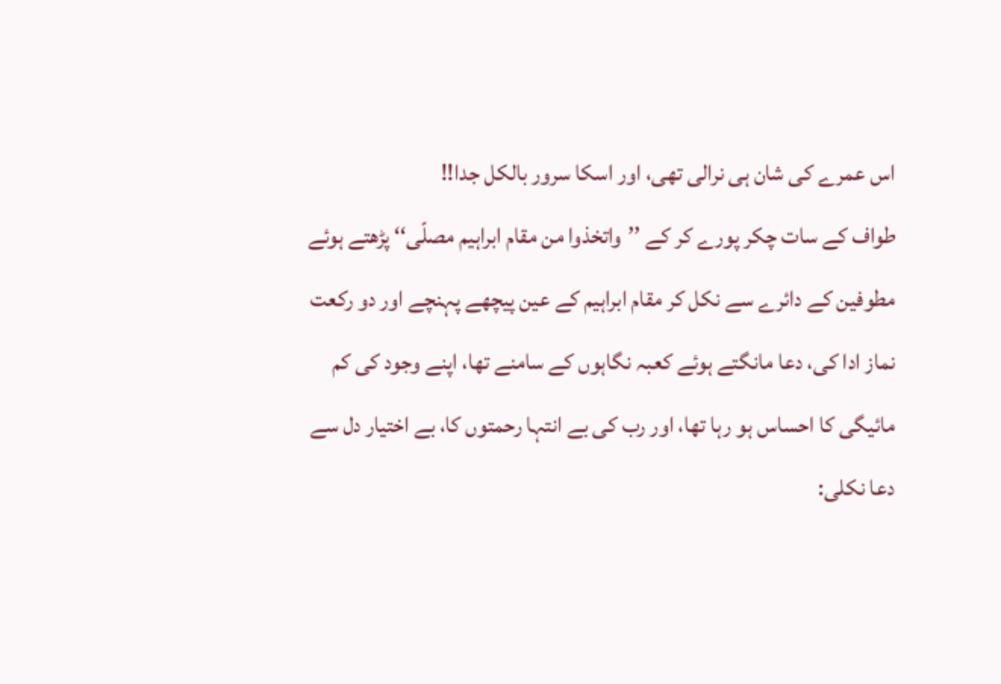اس عمرے کی شان ہی نرالی تھی، اور اسکا سرور بالکل جدا!!
طواف کے سات چکر پورے کر کے ’’واتخذوا من مقام ابراہیم مصلّی‘‘ پڑھتے ہوئے مطوفین کے دائرے سے نکل کر مقام ابراہیم کے عین پیچھے پہنچے اور دو رکعت نماز ادا کی، دعا مانگتے ہوئے کعبہ نگاہوں کے سامنے تھا، اپنے وجود کی کم مائیگی کا احساس ہو رہا تھا، اور رب کی بے انتہا رحمتوں کا، بے اختیار دل سے دعا نکلی: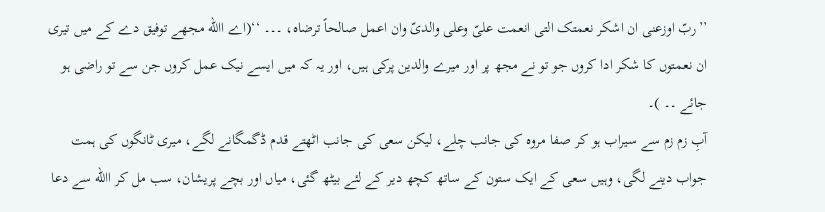’’ربّ اوزعنی ان اشکر نعمتک التی انعمت علیّ وعلی والدیّ وان اعمل صالحاً ترضاہ، ۔۔۔ ‘‘(اے االله مجھے توفیق دے کے میں تیری ان نعمتوں کا شکر ادا کروں جو تو نے مجھ پر اور میرے والدین پرکی ہیں، اور یہ کہ میں ایسے نیک عمل کروں جن سے تو راضی ہو جائے ۔۔ )۔
آبِ زم زم سے سیراب ہو کر صفا مروہ کی جانب چلے، لیکن سعی کی جانب اٹھتے قدم ڈگمگانے لگے، میری ٹانگوں کی ہمت جواب دینے لگی، وہیں سعی کے ایک ستون کے ساتھ کچھ دیر کے لئے بیٹھ گئی، میاں اور بچے پریشان، سب مل کر االله سے دعا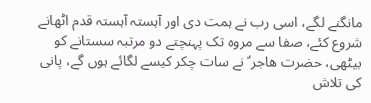مانگنے لگے، اسی رب نے ہمت دی اور آہستہ آہستہ قدم اٹھانے شروع کئے، صفا سے مروہ تک پہنچتے دو مرتبہ سستانے کو بیٹھی، حضرت ھاجر ؑ نے سات چکر کیسے لگائے ہوں گے، پانی کی تلاش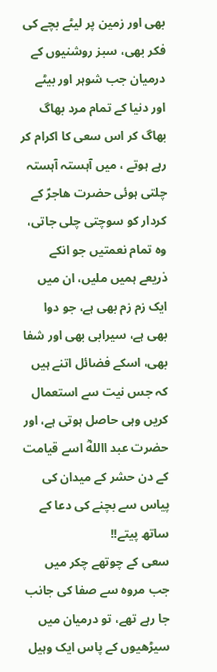بھی اور زمین پر لیٹے بچے کی فکر بھی، سبز روشنیوں کے درمیان جب شوہر اور بیٹے اور دنیا کے تمام مرد بھاگ بھاگ کر اس سعی کا اکرام کر رہے ہوتے ، میں آہستہ آہستہ چلتی ہوئی حضرت ھاجرؑ کے کردار کو سوچتی چلی جاتی، وہ تمام نعمتیں جو انکے ذریعے ہمیں ملیں، ان میں ایک زم زم بھی ہے، جو دوا بھی ہے، سیرابی بھی اور شفا بھی، اسکے فضائل اتنے ہیں کہ جس نیت سے استعمال کریں وہی حاصل ہوتی ہے، اور حضرت عبد االلهؓ اسے قیامت کے دن حشر کے میدان کی پیاس سے بچنے کی دعا کے ساتھ پیتے!!
سعی کے چوتھے چکر میں جب مروہ سے صفا کی جانب جا رہے تھے، تو درمیان میں سیڑھیوں کے پاس ایک وہیل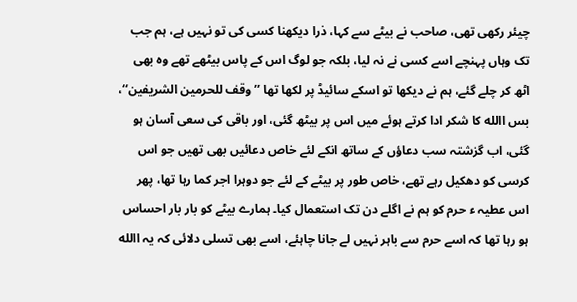چیئر رکھی تھی، صاحب نے بیٹے سے کہا، ذرا دیکھنا کسی کی تو نہیں ہے، ہم جب تک وہاں پہنچے اسے کسی نے نہ لیا، بلکہ جو لوگ اس کے پاس بیٹھے تھے وہ بھی اٹھ کر چلے گئے، ہم نے دیکھا تو اسکے سائیڈ پر لکھا تھا ’’وقف للحرمین الشریفین‘‘، بس االله کا شکر ادا کرتے ہوئے میں اس پر بیٹھ گئی، اور باقی کی سعی آسان ہو گئی، اب گزشتہ سب دعاؤں کے ساتھ انکے لئے خاص دعائیں بھی تھیں جو اس کرسی کو دھکیل رہے تھے، خاص طور پر بیٹے کے لئے جو دوہرا اجر کما رہا تھا، پھر اس عطیہ ء حرم کو ہم نے اگلے دن تک استعمال کیا۔ ہمارے بیٹے کو بار بار احساس ہو رہا تھا کہ اسے حرم سے باہر نہیں لے جانا چاہئے، اسے بھی تسلی دلائی کہ یہ االله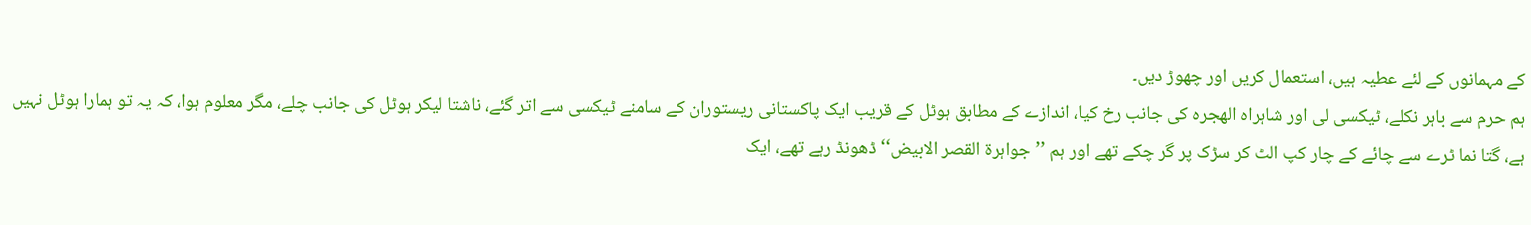کے مہمانوں کے لئے عطیہ ہیں، استعمال کریں اور چھوڑ دیں۔
ہم حرم سے باہر نکلے، ٹیکسی لی اور شاہراہ الھجرہ کی جانب رخ کیا، اندازے کے مطابق ہوٹل کے قریب ایک پاکستانی ریستوران کے سامنے ٹیکسی سے اتر گئے، ناشتا لیکر ہوٹل کی جانب چلے، مگر معلوم ہوا، کہ یہ تو ہمارا ہوٹل نہیں ہے، گتا نما ٹرے سے چائے کے چار کپ الٹ کر سڑک پر گر چکے تھے اور ہم ’’جواہرۃ القصر الابیض‘‘ ڈھونڈ رہے تھے، ایک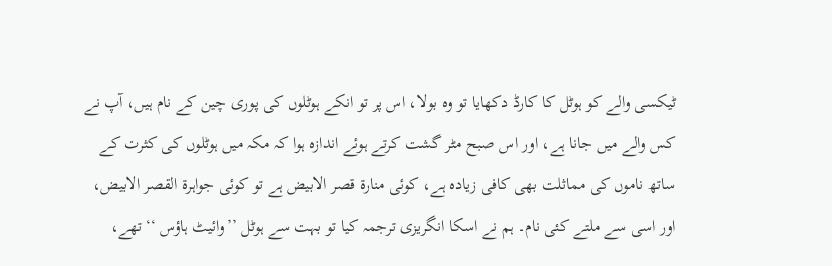ٹیکسی والے کو ہوٹل کا کارڈ دکھایا تو وہ بولا، اس پر تو انکے ہوٹلوں کی پوری چین کے نام ہیں، آپ نے کس والے میں جانا ہے، اور اس صبح مٹر گشت کرتے ہوئے اندازہ ہوا کہ مکہ میں ہوٹلوں کی کثرت کے ساتھ ناموں کی مماثلت بھی کافی زیادہ ہے، کوئی منارۃ قصر الابیض ہے تو کوئی جواہرۃ القصر الابیض، اور اسی سے ملتے کئی نام۔ ہم نے اسکا انگریزی ترجمہ کیا تو بہت سے ہوٹل ’’وائیٹ ہاؤس ‘‘ تھے،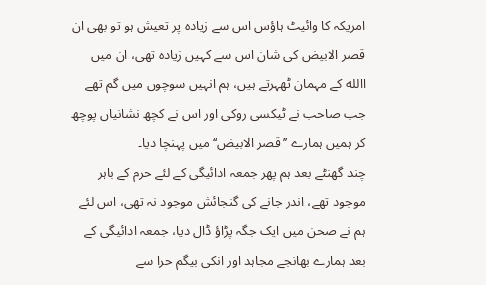امریکہ کا وائیٹ ہاؤس اس سے زیادہ پر تعیش ہو تو بھی ان قصر الابیض کی شان اس سے کہیں زیادہ تھی، ان میں االله کے مہمان ٹھہرتے ہیں، ہم انہیں سوچوں میں گم تھے جب صاحب نے ٹیکسی روکی اور اس نے کچھ نشانیاں پوچھ کر ہمیں ہمارے ’’قصر الابیض‘‘ میں پہنچا دیا۔
چند گھنٹے بعد ہم پھر جمعہ ادائیگی کے لئے حرم کے باہر موجود تھے، اندر جانے کی گنجائش موجود نہ تھی، اس لئے ہم نے صحن میں ایک جگہ پڑاؤ ڈال دیا، جمعہ ادائیگی کے بعد ہمارے بھانجے مجاہد اور انکی بیگم حرا سے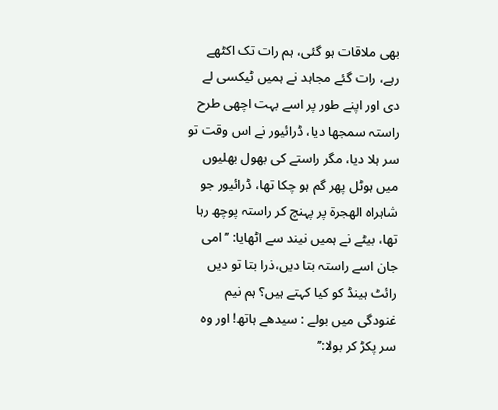بھی ملاقات ہو گئی، ہم رات تک اکٹھے رہے، رات گئے مجاہد نے ہمیں ٹیکسی لے دی اور اپنے طور پر اسے بہت اچھی طرح راستہ سمجھا دیا، ڈرائیور نے اس وقت تو سر ہلا دیا، مگر راستے کی بھول بھلیوں میں ہوٹل پھر گم ہو چکا تھا، ڈرائیور جو شاہراہ الھجرۃ پر پہنچ کر راستہ پوچھ رہا تھا، بیٹے نے ہمیں نیند سے اٹھایا: ’’ امی جان اسے راستہ بتا دیں،ذرا بتا تو دیں رائٹ ہینڈ کو کیا کہتے ہیں؟ ہم نیم غنودگی میں بولے : سیدھے ہاتھ! اور وہ سر پکڑ کر بولا:’’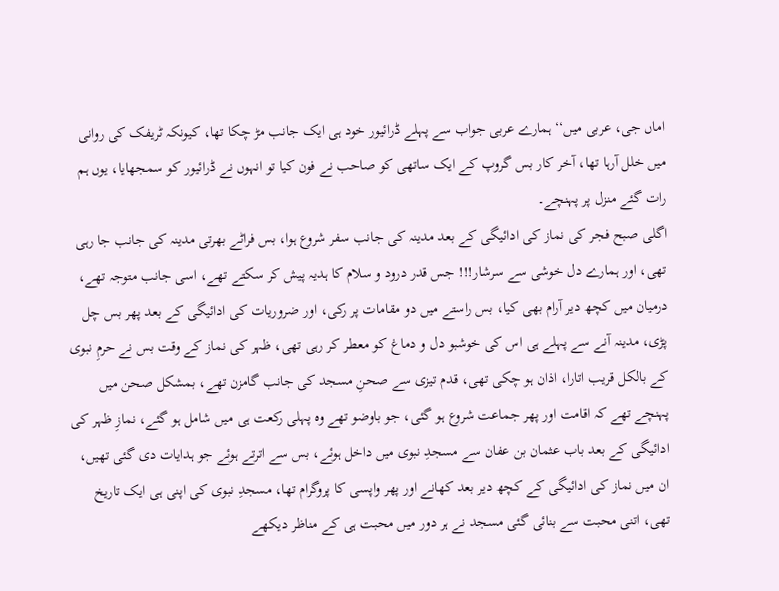اماں جی، عربی میں‘‘ ہمارے عربی جواب سے پہلے ڈرائیور خود ہی ایک جانب مڑ چکا تھا، کیونکہ ٹریفک کی روانی میں خلل آرہا تھا، آخر کار بس گروپ کے ایک ساتھی کو صاحب نے فون کیا تو انہوں نے ڈرائیور کو سمجھایا، یوں ہم رات گئے منزل پر پہنچے۔
اگلی صبح فجر کی نماز کی ادائیگی کے بعد مدینہ کی جانب سفر شروع ہوا، بس فراٹے بھرتی مدینہ کی جانب جا رہی تھی، اور ہمارے دل خوشی سے سرشار!!! جس قدر درود و سلام کا ہدیہ پیش کر سکتے تھے، اسی جانب متوجہ تھے، درمیان میں کچھ دیر آرام بھی کیا، بس راستے میں دو مقامات پر رکی، اور ضروریات کی ادائیگی کے بعد پھر بس چل پڑی، مدینہ آنے سے پہلے ہی اس کی خوشبو دل و دماغ کو معطر کر رہی تھی، ظہر کی نماز کے وقت بس نے حرمِ نبوی کے بالکل قریب اتارا، اذان ہو چکی تھی، قدم تیزی سے صحنِ مسجد کی جانب گامزن تھے، بمشکل صحن میں پہنچے تھے کہ اقامت اور پھر جماعت شروع ہو گئی، جو باوضو تھے وہ پہلی رکعت ہی میں شامل ہو گئے، نمازِ ظہر کی ادائیگی کے بعد باب عثمان بن عفان سے مسجدِ نبوی میں داخل ہوئے، بس سے اترتے ہوئے جو ہدایات دی گئی تھیں، ان میں نماز کی ادائیگی کے کچھ دیر بعد کھانے اور پھر واپسی کا پروگرام تھا، مسجدِ نبوی کی اپنی ہی ایک تاریخ تھی، اتنی محبت سے بنائی گئی مسجد نے ہر دور میں محبت ہی کے مناظر دیکھے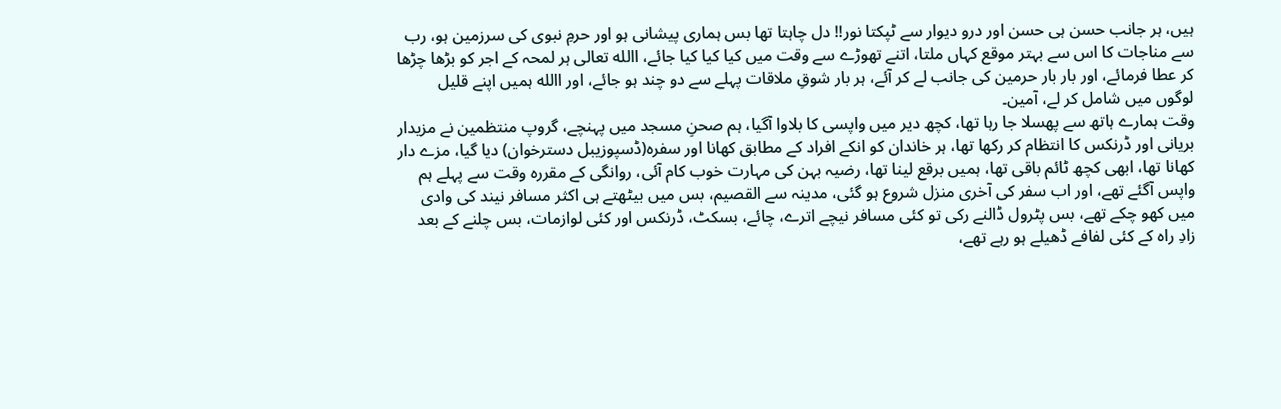ہیں، ہر جانب حسن ہی حسن اور درو دیوار سے ٹپکتا نور!! دل چاہتا تھا بس ہماری پیشانی ہو اور حرمِ نبوی کی سرزمین ہو، رب سے مناجات کا اس سے بہتر موقع کہاں ملتا، اتنے تھوڑے سے وقت میں کیا کیا کیا جائے، االله تعالی ہر لمحہ کے اجر کو بڑھا چڑھا کر عطا فرمائے، اور بار بار حرمین کی جانب لے کر آئے، ہر بار شوقِ ملاقات پہلے سے دو چند ہو جائے، اور االله ہمیں اپنے قلیل لوگوں میں شامل کر لے، آمین۔
وقت ہمارے ہاتھ سے پھسلا جا رہا تھا، کچھ دیر میں واپسی کا بلاوا آگیا، ہم صحنِ مسجد میں پہنچے، گروپ منتظمین نے مزیدار بریانی اور ڈرنکس کا انتظام کر رکھا تھا، ہر خاندان کو انکے افراد کے مطابق کھانا اور سفرہ(ڈسپوزیبل دسترخوان) دیا گیا، مزے دار کھانا تھا، ابھی کچھ ٹائم باقی تھا، ہمیں برقع لینا تھا، رضیہ بہن کی مہارت خوب کام آئی، روانگی کے مقررہ وقت سے پہلے ہم واپس آگئے تھے، اور اب سفر کی آخری منزل شروع ہو گئی، مدینہ سے القصیم، بس میں بیٹھتے ہی اکثر مسافر نیند کی وادی میں کھو چکے تھے، بس پٹرول ڈالنے رکی تو کئی مسافر نیچے اترے، چائے، بسکٹ، ڈرنکس اور کئی لوازمات، بس چلنے کے بعد زادِ راہ کے کئی لفافے ڈھیلے ہو رہے تھے،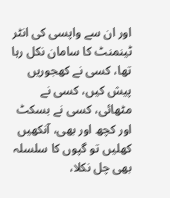اور ان سے واپسی کی انٹر ٹینمنٹ کا سامان نکل رہا تھا، کسی نے کھجوریں پیش کیں، کسی نے مٹھائی، کسی نے بسکٹ اور کچھ اور بھی، آنکھیں کھلیں تو گپوں کا سلسلہ بھی چل نکلا،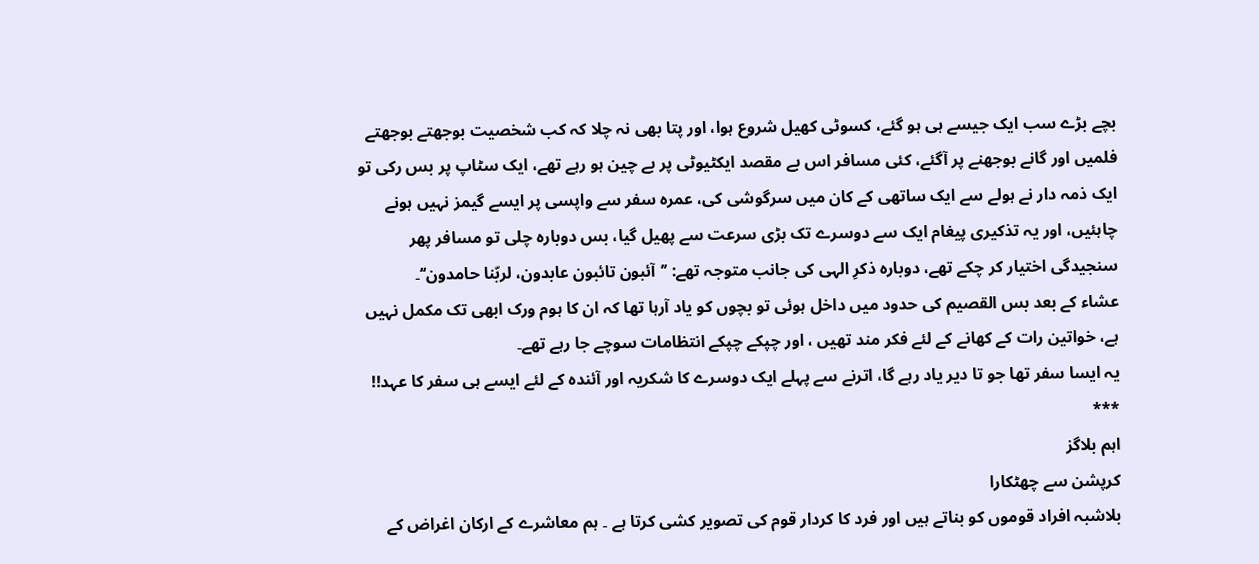بچے بڑے سب ایک جیسے ہی ہو گئے، کسوٹی کھیل شروع ہوا، اور پتا بھی نہ چلا کہ کب شخصیت بوجھتے بوجھتے فلمیں اور گانے بوجھنے پر آگئے، کئی مسافر اس بے مقصد ایکٹیوٹی پر بے چین ہو رہے تھے، ایک سٹاپ پر بس رکی تو ایک ذمہ دار نے ہولے سے ایک ساتھی کے کان میں سرگوشی کی، عمرہ سفر سے واپسی پر ایسے گیمز نہیں ہونے چاہئیں، اور یہ تذکیری پیغام ایک سے دوسرے تک بڑی سرعت سے پھیل گیا، بس دوبارہ چلی تو مسافر پھر سنجیدگی اختیار کر چکے تھے، دوبارہ ذکرِ الہی کی جانب متوجہ تھے: ’’آئبون تائبون عابدون، لربّنا حامدون‘‘۔
عشاء کے بعد بس القصیم کی حدود میں داخل ہوئی تو بچوں کو یاد آرہا تھا کہ ان کا ہوم ورک ابھی تک مکمل نہیں ہے، خواتین رات کے کھانے کے لئے فکر مند تھیں ، اور چپکے چپکے انتظامات سوچے جا رہے تھے۔
یہ ایسا سفر تھا جو تا دیر یاد رہے گا، اترنے سے پہلے ایک دوسرے کا شکریہ اور آئندہ کے لئے ایسے ہی سفر کا عہد!!
***
اہم بلاگز
کرپشن سے چھٹکارا
بلاشبہ افراد قوموں کو بناتے ہیں اور فرد کا کردار قوم کی تصویر کشی کرتا ہے ۔ ہم معاشرے کے ارکان اغراض کے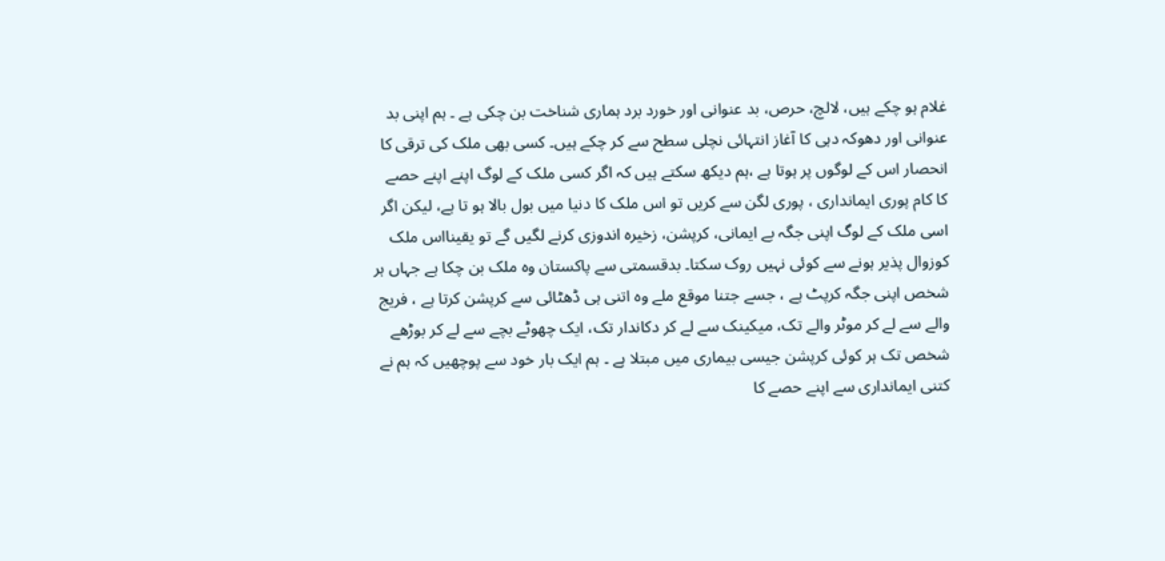غلام ہو چکے ہیں، لالچ، حرص، بد عنوانی اور خورد برد ہماری شناخت بن چکی ہے ۔ ہم اپنی بد عنوانی اور دھوکہ دہی کا آغاز انتہائی نچلی سطح سے کر چکے ہیں۔ کسی بھی ملک کی ترقی کا انحصار اس کے لوگوں پر ہوتا ہے ،ہم دیکھ سکتے ہیں کہ اگر کسی ملک کے لوگ اپنے اپنے حصے کا کام پوری ایمانداری ، پوری لگن سے کریں تو اس ملک کا دنیا میں بول بالا ہو تا ہے، لیکن اگر اسی ملک کے لوگ اپنی جگہ بے ایمانی، کرپشن، زخیرہ اندوزی کرنے لگیں گے تو یقینااس ملک کوزوال پذیر ہونے سے کوئی نہیں روک سکتا۔ بدقسمتی سے پاکستان وہ ملک بن چکا ہے جہاں ہر شخص اپنی جگہ کرپٹ ہے ، جسے جتنا موقع ملے وہ اتنی ہی ڈھٹائی سے کرپشن کرتا ہے ، فریج والے سے لے کر موٹر والے تک، میکینک سے لے کر دکاندار تک، ایک چھوٹے بچے سے لے کر بوڑھے شخص تک ہر کوئی کرپشن جیسی بیماری میں مبتلا ہے ۔ ہم ایک بار خود سے پوچھیں کہ ہم نے کتنی ایمانداری سے اپنے حصے کا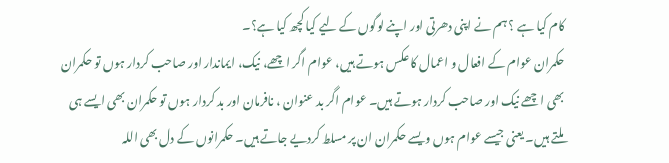کام کیا ہے ؟ ہم نے اپنی دھرتی اور اپنے لوگوں کے لیے کیا کچھ کیا ہے؟۔
حکمران عوام کے افعال و اعمال کا عکس ہوتے ہیں، عوام اگر اچھے، نیک، ایماندار اور صاحب کردار ہوں تو حکمران بھی اچھے نیک اور صاحب کردار ہوتے ہیں۔ عوام اگر بد عنوان ، نافرمان اور بد کردار ہوں تو حکمران بھی ایسے ہی ملتے ہیں۔ یعنی جیسے عوام ہوں ویسے حکمران ان پر مسلط کردیے جاتے ہیں۔ حکمرانوں کے دل بھی اللہ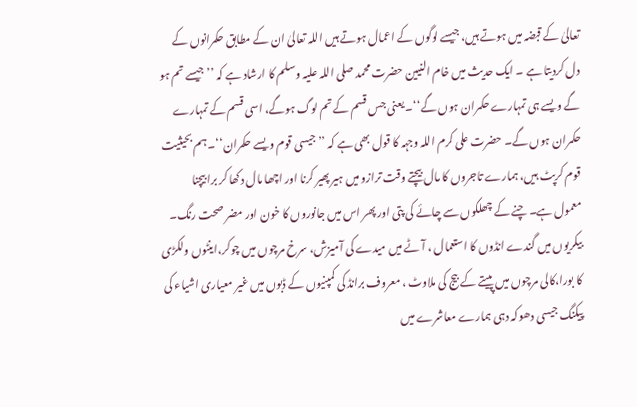تعالیٰ کے قبضہ میں ہوتے ہیں، جیسے لوگوں کے اعمال ہوتے ہیں اللہ تعالیٰ ان کے مطابق حکمرانوں کے دل کردیتا ہے ۔ ایک حدیث میں خام النیین حضرت محمد صلی اللہ علیہ وسلم کا ارشاد ہے کہ ’’ جیسے تم ہو گے ویسے ہی تمہارے حکمران ہوں گے‘‘۔ یعنی جس قسم کے تم لوگ ہوگے، اسی قسم کے تمہارے حکمران ہوں گے۔ حضرت علی کرم اللہ وجہہ کا قول بھی ہے کہ ’’جیسی قوم ویسے حکمران‘‘۔ ہم بحیثیت قوم کرپٹ ہیں، ہمارے تاجروں کا مال بیچتے وقت ترازو میں ہیر پھیر کرنا اور اچھا مال دکھا کر برا بیچنا معمول ہے۔ چنے کے چھلکوں سے چائے کی پتی اور پھر اس میں جانوروں کا خون اور مضر صحت رنگ۔ بیکریوں میں گندے انڈوں کا استعمال ، آٹے میں میدے کی آمیزش، سرخ مرچوں میں چوکر،اینٹوں ولکڑی کا بورا،کالی مرچوں میں پپیتے کے بیج کی ملاوٹ ، معروف برانڈ کی کمپنیوں کے ڈبوں میں غیر معیاری اشیاء کی پیکنگ جیسی دھوکہ دہی ہمارے معاشرے میں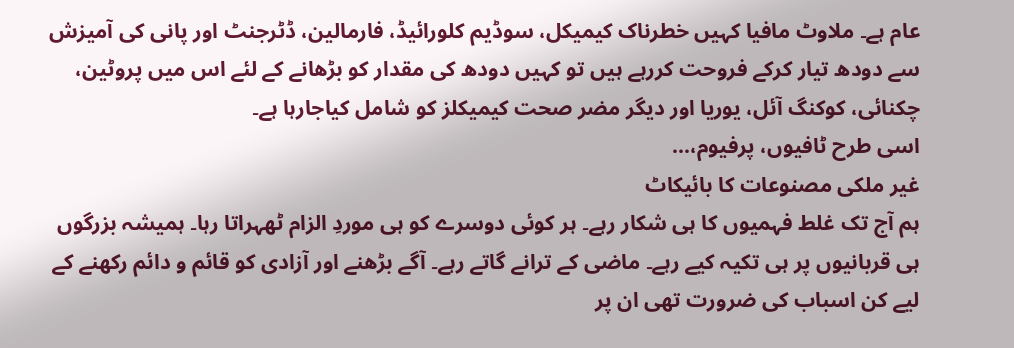عام ہے۔ ملاوٹ مافیا کہیں خطرناک کیمیکل، سوڈیم کلورائیڈ، فارمالین، ڈٹرجنٹ اور پانی کی آمیزش سے دودھ تیار کرکے فروحت کررہے ہیں تو کہیں دودھ کی مقدار کو بڑھانے کے لئے اس میں پروٹین، چکنائی، کوکنگ آئل، یوریا اور دیگر مضر صحت کیمیکلز کو شامل کیاجارہا ہے۔
اسی طرح ٹافیوں، پرفیوم،...
غیر ملکی مصنوعات کا بائیکاٹ
ہم آج تک غلط فہمیوں کا ہی شکار رہے۔ ہر کوئی دوسرے کو ہی موردِ الزام ٹھہراتا رہا۔ ہمیشہ بزرگوں ہی قربانیوں پر ہی تکیہ کیے رہے۔ ماضی کے ترانے گاتے رہے۔ آگے بڑھنے اور آزادی کو قائم و دائم رکھنے کے لیے کن اسباب کی ضرورت تھی ان پر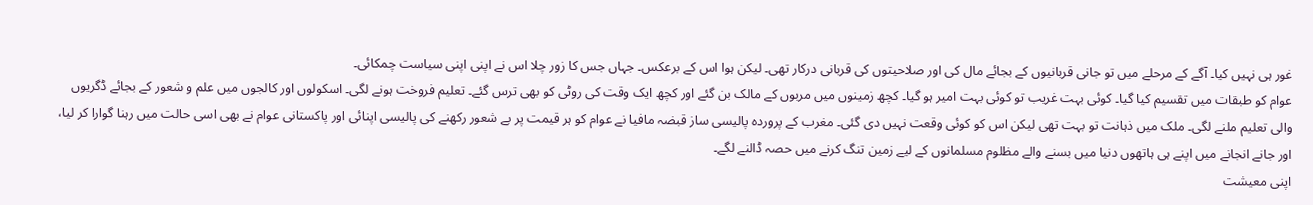غور ہی نہیں کیا۔ آگے کے مرحلے میں تو جانی قربانیوں کے بجائے مال کی اور صلاحیتوں کی قربانی درکار تھی۔ لیکن ہوا اس کے برعکس۔ جہاں جس کا زور چلا اس نے اپنی اپنی سیاست چمکائی۔
عوام کو طبقات میں تقسیم کیا گیا۔ کوئی بہت غریب تو کوئی بہت امیر ہو گیا۔ کچھ زمینوں میں مربوں کے مالک بن گئے اور کچھ ایک وقت کی روٹی کو بھی ترس گئے۔ تعلیم فروخت ہونے لگی۔ اسکولوں اور کالجوں میں علم و شعور کے بجائے ڈگریوں والی تعلیم ملنے لگی۔ ملک میں ذہانت تو بہت تھی لیکن اس کو کوئی وقعت نہیں دی گئی۔ مغرب کے پروردہ پالیسی ساز قبضہ مافیا نے عوام کو ہر قیمت پر بے شعور رکھنے کی پالیسی اپنائی اور پاکستانی عوام نے بھی اسی حالت میں رہنا گوارا کر لیا، اور جانے انجانے میں اپنے ہی ہاتھوں دنیا میں بسنے والے مظلوم مسلمانوں کے لیے زمین تنگ کرنے میں حصہ ڈالنے لگے۔
اپنی معیشت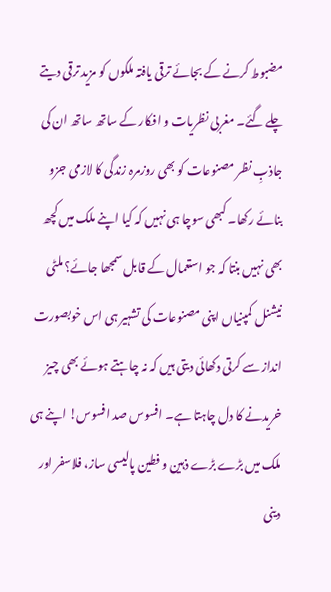مضبوط کرنے کے بجائے ترقی یافتہ ملکوں کو مزید ترقی دیتے چلے گئے۔ مغربی نظریات و افکار کے ساتھ ساتھ ان کی جاذبِ نظر مصنوعات کو بھی روزمرہ زندگی کا لازمی جزو بنائے رکھا۔ کبھی سوچا ہی نہیں کہ کیا اپنے ملک میں کچھ بھی نہیں بنتا کہ جو استعمال کے قابل سمجھا جائے؟ ملٹی نیشنل کمپنیاں اپنی مصنوعات کی تشہیر ہی اس خوبصورت انداز سے کرتی دکھائی دیتی ہیں کہ نہ چاہتے ہوئے بھی چیز خریدنے کا دل چاہتا ہے۔ افسوس صد افسوس! اپنے ہی ملک میں بڑے بڑے ذہین و فطین پالیسی ساز، فلاسفر اور دینی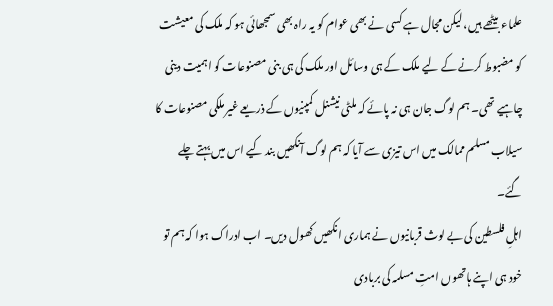علماء بیٹھے ہیں، لیکن مجال ہے کسی نے بھی عوام کو یہ راہ بھی سمجھائی ہو کہ ملک کی معیشت کو مضبوط کرنے کے لیے ملک کے ہی وسائل اور ملک کی ہی بنی مصنوعات کو اہمیت دینی چاہیے تھی۔ ہم لوگ جان ہی نہ پائے کہ ملٹی نیشنل کمپنیوں کے ذریعے غیر ملکی مصنوعات کا سیلاب مسلم ممالک میں اس تیزی سے آیا کہ ہم لوگ آنکھیں بند کیے اس میں بہتے چلے گئے۔
اہلِ فلسطین کی بے لوث قربانیوں نے ہماری انکھیں کھول دیں۔ اب ادراک ہوا کہ ہم تو خود ہی اپنے ہاتھوں امتِ مسلمہ کی بربادی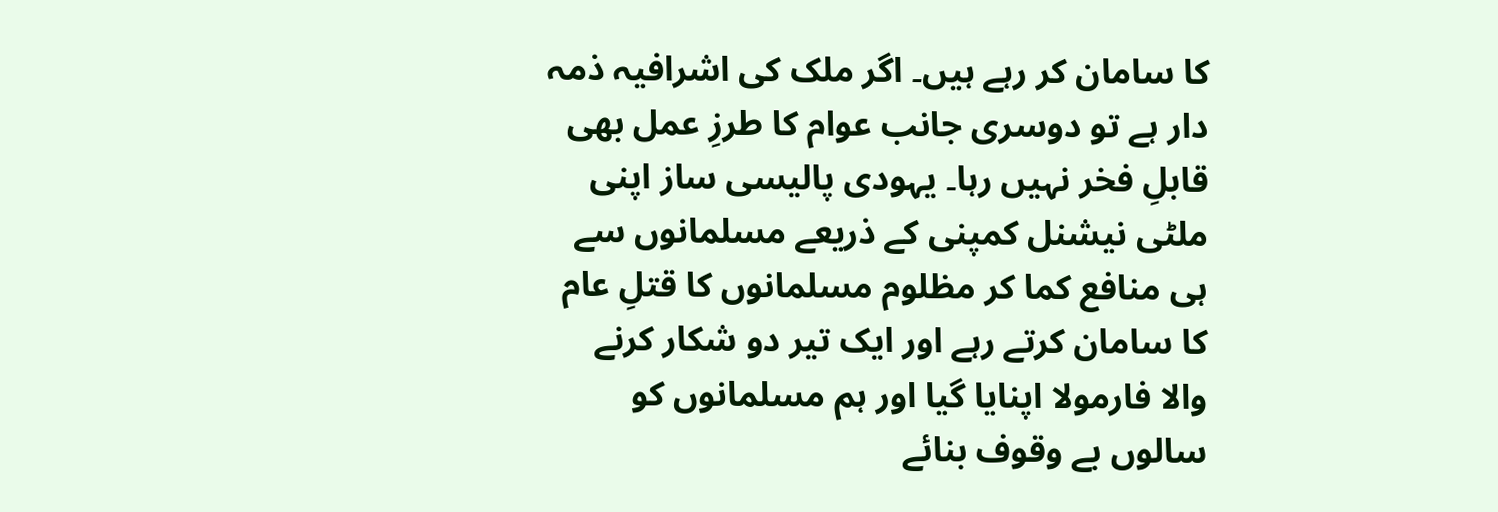کا سامان کر رہے ہیں۔ اگر ملک کی اشرافیہ ذمہ دار ہے تو دوسری جانب عوام کا طرزِ عمل بھی قابلِ فخر نہیں رہا۔ یہودی پالیسی ساز اپنی ملٹی نیشنل کمپنی کے ذریعے مسلمانوں سے ہی منافع کما کر مظلوم مسلمانوں کا قتلِ عام کا سامان کرتے رہے اور ایک تیر دو شکار کرنے والا فارمولا اپنایا گیا اور ہم مسلمانوں کو سالوں بے وقوف بنائے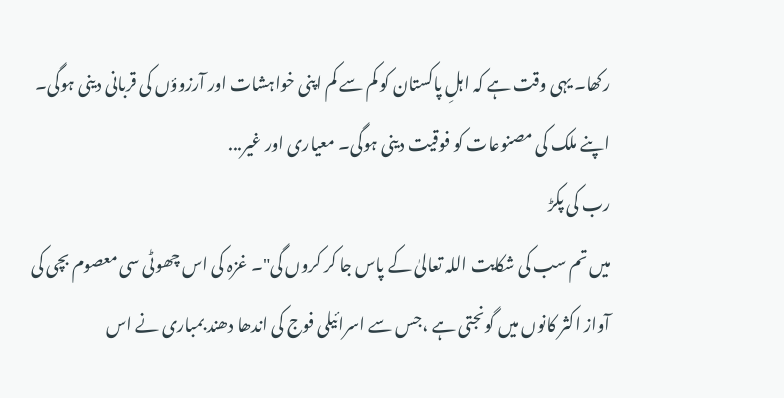رکھا۔ یہی وقت ہے کہ اہلِ پاکستان کو کم سے کم اپنی خواہشات اور آرزوؤں کی قربانی دینی ہوگی۔ اپنے ملک کی مصنوعات کو فوقیت دینی ہوگی۔ معیاری اور غیر...
رب کی پکڑ
میں تم سب کی شکایت اللہ تعالیٰ کے پاس جا کر کروں گی"۔ غزہ کی اس چھوٹی سی معصوم بچی کی آواز اکثر کانوں میں گونجتی ہے ،جس سے اسرائیلی فوج کی اندھا دھند بمباری نے اس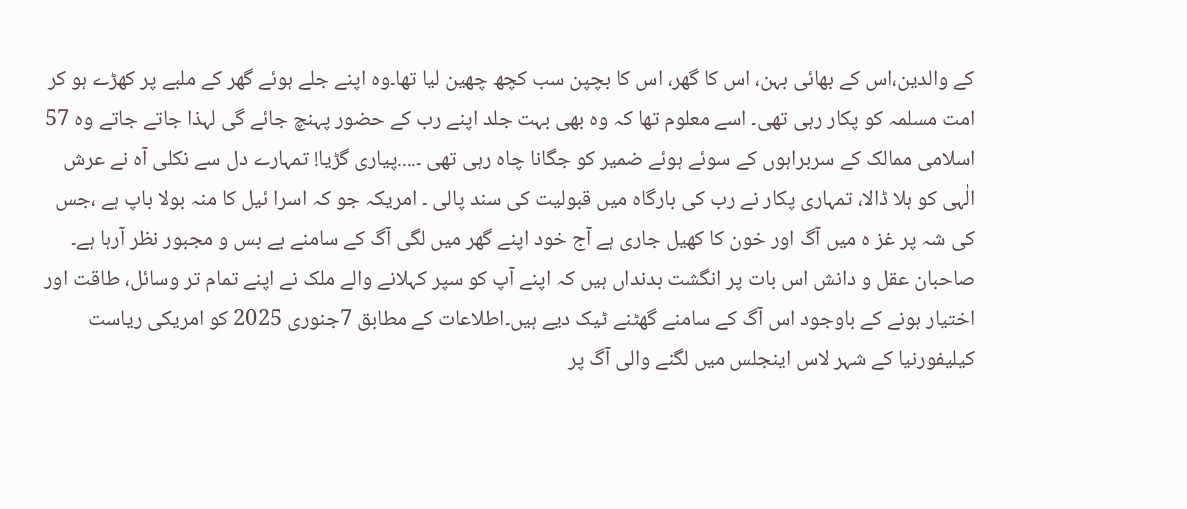کے والدین،اس کے بھائی بہن، اس کا گھر، اس کا بچپن سب کچھ چھین لیا تھا۔وہ اپنے جلے ہوئے گھر کے ملبے پر کھڑے ہو کر امت مسلمہ کو پکار رہی تھی۔ اسے معلوم تھا کہ وہ بھی بہت جلد اپنے رب کے حضور پہنچ جائے گی لہذا جاتے جاتے وہ 57 اسلامی ممالک کے سربراہوں کے سوئے ہوئے ضمیر کو جگانا چاہ رہی تھی ۔....پیاری گڑیا! تمہارے دل سے نکلی آہ نے عرش الٰہی کو ہلا ڈالا، تمہاری پکار نے رب کی بارگاہ میں قبولیت کی سند پالی ۔ امریکہ جو کہ اسرا ئیل کا منہ بولا باپ ہے ،جس کی شہ پر غز ہ میں آگ اور خون کا کھیل جاری ہے آج خود اپنے گھر میں لگی آگ کے سامنے بے بس و مجبور نظر آرہا ہے۔
صاحبان عقل و دانش اس بات پر انگشت بدنداں ہیں کہ اپنے آپ کو سپر کہلانے والے ملک نے اپنے تمام تر وسائل، طاقت اور اختیار ہونے کے باوجود اس آگ کے سامنے گھٹنے ٹیک دیے ہیں۔اطلاعات کے مطابق 7جنوری 2025 کو امریکی ریاست کیلیفورنیا کے شہر لاس اینجلس میں لگنے والی آگ پر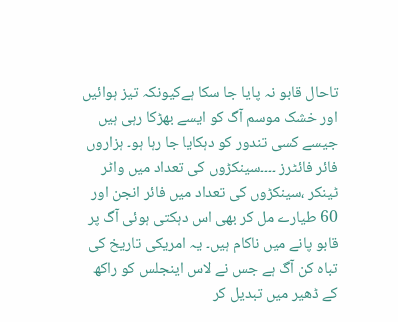تاحال قابو نہ پایا جا سکا ہےکیونکہ تیز ہوائیں اور خشک موسم آگ کو ایسے بھڑکا رہی ہیں جیسے کسی تندور کو دہکایا جا رہا ہو۔ ہزاروں فائر فائٹرز ۔۔۔۔سینکڑوں کی تعداد میں واٹر ٹینکر ،سینکڑوں کی تعداد میں فائر انجن اور 60 طیارے مل کر بھی اس دہکتی ہوئی آگ پر قابو پانے میں ناکام ہیں۔ یہ امریکی تاریخ کی تباہ کن آگ ہے جس نے لاس اینجلس کو راکھ کے ڈھیر میں تبدیل کر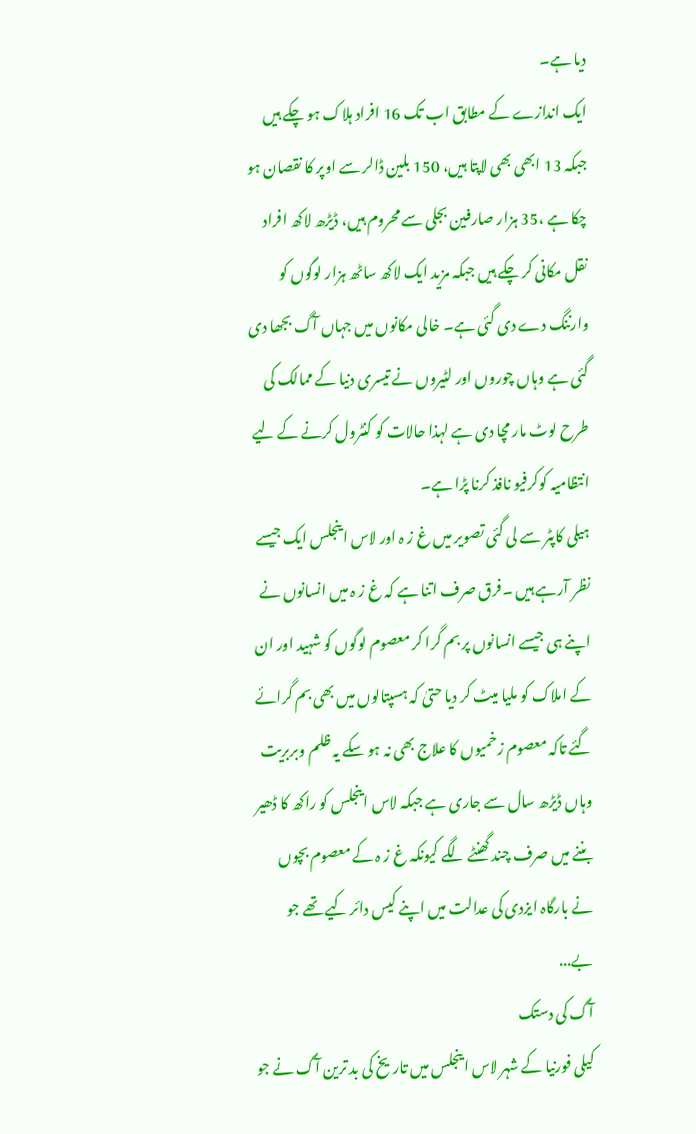دیا ہے۔
ایک اندازے کے مطابق اب تک 16 افراد ہلاک ہو چکے ہیں جبکہ 13 ابھی بھی لاپتا ہیں، 150 بلین ڈالر سے اوپر کا نقصان ہو چکا ہے ،35 ہزار صارفین بجلی سے محروم ہیں، ڈیڑھ لاکھ افراد نقل مکانی کر چکے ہیں جبکہ مزید ایک لاکھ ساٹھ ہزار لوگوں کو وارننگ دے دی گئی ہے۔ خالی مکانوں میں جہاں آگ بجھا دی گئی ہے وہاں چوروں اور لٹیروں نے تیسری دنیا کے ممالک کی طرح لوٹ مار مچا دی ہے لہذا حالات کو کنٹرول کرنے کے لیے انتظامیہ کوکرفیو نافذ کرنا پڑا ہے۔
ہیلی کاپٹر سے لی گئی تصویر میں غ ز ہ اور لاس اینجلس ایک جیسے نظر آرہے ہیں ۔فرق صرف اتنا ہے کہ غ ز ہ میں انسانوں نے اپنے ہی جیسے انسانوں پر بم گرا کر معصوم لوگوں کو شہید اور ان کے املاک کو ملیا میٹ کر دیا حتیٰ کہ ہسپتالوں میں بھی بم گرائے گئے تاکہ معصوم زخمیوں کا علاج بھی نہ ہو سکے یہ ظلم وبربریت وہاں ڈیڑھ سال سے جاری ہے جبکہ لاس اینجلس کو راکھ کا ڈھیر بننے میں صرف چند گھنٹے لگے کیونکہ غ ز ہ کے معصوم بچوں نے بارگاہ ایزدی کی عدالت میں اپنے کیس دائر کیے تھے جو بے...
آگ کی دستک
کیلی فورنیا کے شہر لاس اینجلس میں تاریخ کی بد ترین آگ نے جو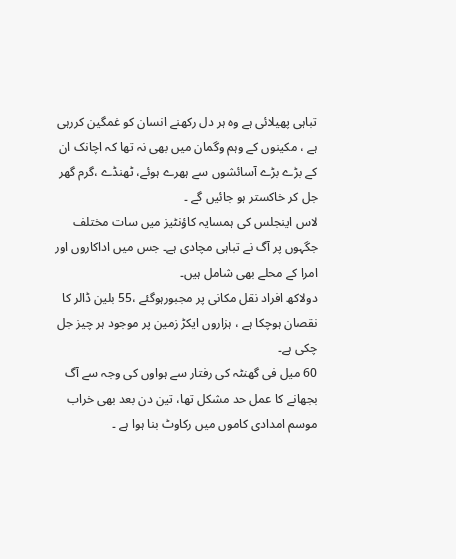تباہی پھیلائی ہے وہ ہر دل رکھنے انسان کو غمگین کررہی ہے ، مکینوں کے وہم وگمان میں بھی نہ تھا کہ اچانک ان کے بڑے بڑے آسائشوں سے ہھرے ہوئے، ٹھنڈے ،گرم گھر جل کر خاکستر ہو جائیں گے ۔
لاس اینجلس کی ہمسایہ کاؤنٹیز میں سات مختلف جگہوں پر آگ نے تباہی مچادی ہے۔ جس میں اداکاروں اور امرا کے محلے بھی شامل ہیں۔
دولاکھ افراد نقل مکانی پر مجبورہوگئے ،55 بلین ڈالر کا نقصان ہوچکا ہے ، ہزاروں ایکڑ زمین پر موجود ہر چیز جل چکی ہے۔
60 میل فی گھنٹہ کی رفتار سے ہواوں کی وجہ سے آگ بجھانے کا عمل حد مشکل تھا، تین دن بعد بھی خراب موسم امدادی کاموں میں رکاوٹ بنا ہوا ہے ۔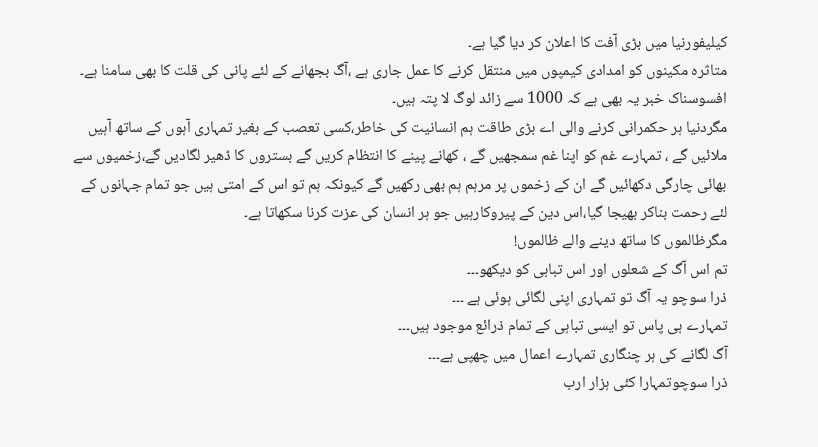کیلیفورنیا میں بڑی آفت کا اعلان کر دیا گیا ہے۔
متاثرہ مکینوں کو امدادی کیمپوں میں منتقل کرنے کا عمل جاری ہے ،آگ بجھانے کے لئے پانی کی قلت کا بھی سامنا ہے۔
افسوسناک خبر یہ بھی ہے کہ 1000 سے زائد لوگ لا پتہ ہیں۔
مگردنیا ہر حکمرانی کرنے والی اے بڑی طاقت ہم انسانیت کی خاطر،کسی تعصب کے بغیر تمہاری آہوں کے ساتھ آہیں ملائیں گے ، تمہارے غم کو اپنا غم سمجھیں گے ، کھانے پینے کا انتظام کریں گے بستروں کا ڈھیر لگادیں گے،زخمیوں سے بھائی چارگی دکھائیں گے ان کے زخموں پر مرہم ہم بھی رکھیں گے کیونکہ ہم تو اس کے امتی ہیں جو تمام جہانوں کے لئے رحمت بناکر بھیجا گیا،اس دین کے پیروکارہیں جو ہر انسان کی عزت کرنا سکھاتا ہے۔
مگرظالموں کا ساتھ دینے والے ظالموں!
تم اس آگ کے شعلوں اور اس تباہی کو دیکھو۔۔۔
ذرا سوچو یہ آگ تو تمہاری اپنی لگائی ہوئی ہے ۔۔۔
تمہارے ہی پاس تو ایسی تباہی کے تمام ذرائع موجود ہیں۔۔۔
آگ لگانے کی ہر چنگاری تمہارے اعمال میں چھپی ہے۔۔۔
ذرا سوچوتمہارا کئی ہزار ارب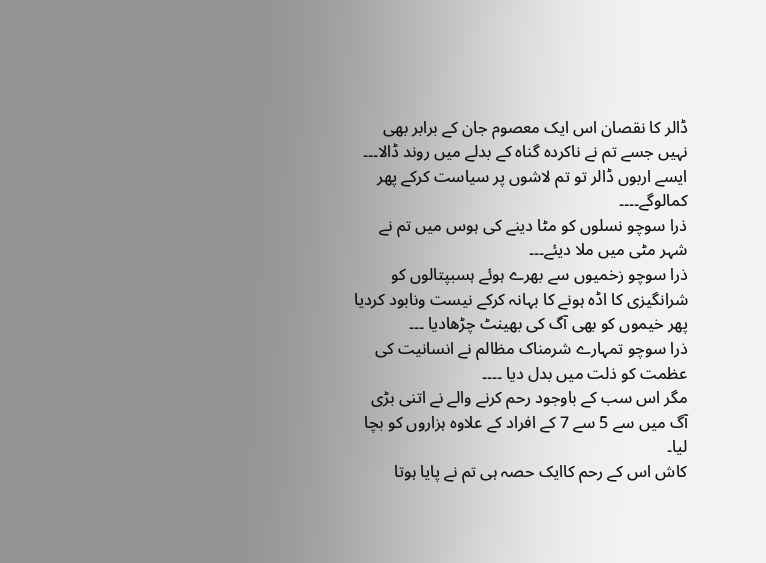ڈالر کا نقصان اس ایک معصوم جان کے برابر بھی نہیں جسے تم نے ناکردہ گناہ کے بدلے میں روند ڈالا۔۔۔
ایسے اربوں ڈالر تو تم لاشوں پر سیاست کرکے پھر کمالوگے۔۔۔۔
ذرا سوچو نسلوں کو مٹا دینے کی ہوس میں تم نے شہر مٹی میں ملا دیئے۔۔۔
ذرا سوچو زخمیوں سے بھرے ہوئے ہسبپتالوں کو شرانگیزی کا اڈہ ہونے کا بہانہ کرکے نیست ونابود کردیا پھر خیموں کو بھی آگ کی بھینٹ چڑھادیا ۔۔۔
ذرا سوچو تمہارے شرمناک مظالم نے انسانیت کی عظمت کو ذلت میں بدل دیا ۔۔۔۔
مگر اس سب کے باوجود رحم کرنے والے نے اتنی بڑی آگ میں سے 5 سے 7 کے افراد کے علاوہ ہزاروں کو بچا لیا۔
کاش اس کے رحم کاایک حصہ ہی تم نے پایا ہوتا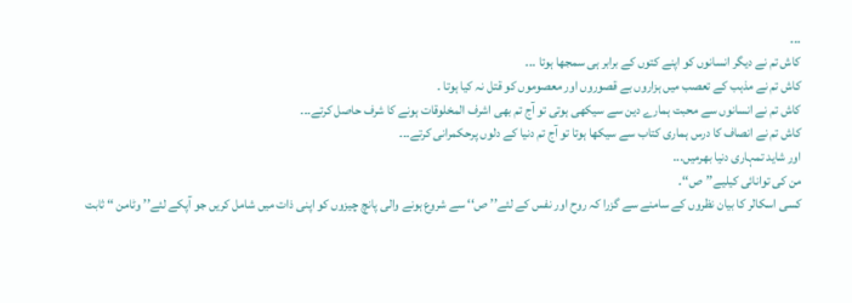۔۔۔
کاش تم نے دیگر انسانوں کو اپنے کتوں کے برابر ہی سمجھا ہوتا ۔۔۔
کاش تم نے مذہب کے تعصب میں ہزاروں بے قصوروں اور معصوموں کو قتل نہ کیا ہوتا ۔
کاش تم نے انسانوں سے محبت ہمارے دین سے سیکھی ہوتی تو آج تم بھی اشرف المخلوقات ہونے کا شرف حاصل کرتے۔۔۔
کاش تم نے انصاف کا درس ہماری کتاب سے سیکھا ہوتا تو آج تم دنیا کے دلوں پرحکمرانی کرتے۔۔۔
اور شاید تمہاری دنیا بھرمیں...
من کی توانائی کیلیے’’ص‘‘۔
کسی اسکالر کا بیان نظروں کے سامنے سے گزرا کہ روح اور نفس کے لئے’’ ص‘‘ سے شروع ہونے والی پانچ چیزوں کو اپنی ذات میں شامل کریں جو آپکے لئے’’ وٹامن ‘‘ ثابت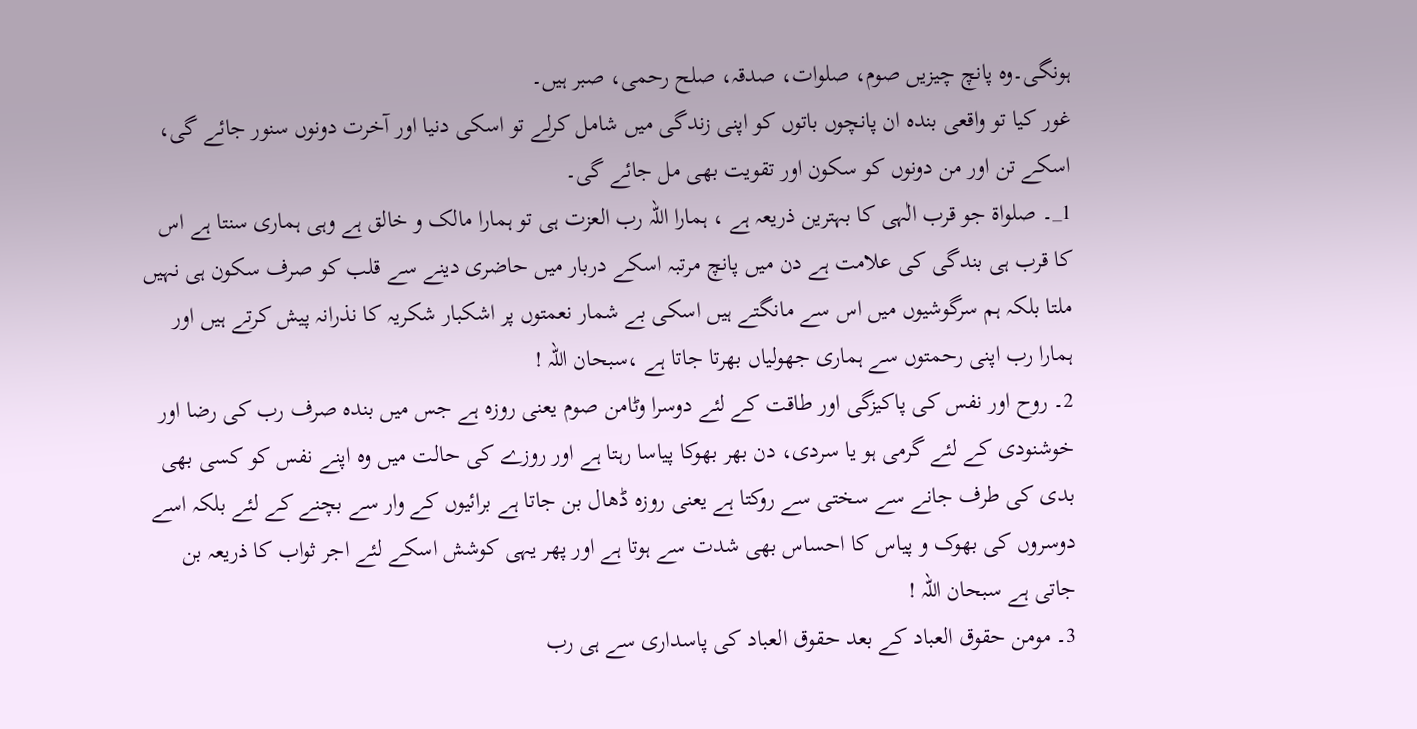ہونگی۔وہ پانچ چیزیں صوم، صلوات، صدقہ، صلح رحمی، صبر ہیں۔
غور کیا تو واقعی بندہ ان پانچوں باتوں کو اپنی زندگی میں شامل کرلے تو اسکی دنیا اور آخرت دونوں سنور جائے گی، اسکے تن اور من دونوں کو سکون اور تقویت بھی مل جائے گی۔
1_۔ صلواۃ جو قرب الٰہی کا بہترین ذریعہ ہے ، ہمارا اللہ رب العزت ہی تو ہمارا مالک و خالق ہے وہی ہماری سنتا ہے اس کا قرب ہی بندگی کی علامت ہے دن میں پانچ مرتبہ اسکے دربار میں حاضری دینے سے قلب کو صرف سکون ہی نہیں ملتا بلکہ ہم سرگوشیوں میں اس سے مانگتے ہیں اسکی بے شمار نعمتوں پر اشکبار شکریہ کا نذرانہ پیش کرتے ہیں اور ہمارا رب اپنی رحمتوں سے ہماری جھولیاں بھرتا جاتا ہے ،سبحان اللہ !
2۔ روح اور نفس کی پاکیزگی اور طاقت کے لئے دوسرا وٹامن صوم یعنی روزہ ہے جس میں بندہ صرف رب کی رضا اور خوشنودی کے لئے گرمی ہو یا سردی، دن بھر بھوکا پیاسا رہتا ہے اور روزے کی حالت میں وہ اپنے نفس کو کسی بھی بدی کی طرف جانے سے سختی سے روکتا ہے یعنی روزہ ڈھال بن جاتا ہے برائیوں کے وار سے بچنے کے لئے بلکہ اسے دوسروں کی بھوک و پیاس کا احساس بھی شدت سے ہوتا ہے اور پھر یہی کوشش اسکے لئے اجر ثواب کا ذریعہ بن جاتی ہے سبحان اللہ !
3۔ مومن حقوق العباد کے بعد حقوق العباد کی پاسداری سے ہی رب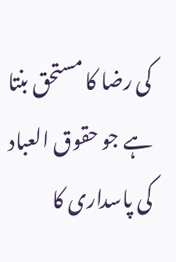کی رضا کا مستحق بنتا ہے جو حقوق العباد کی پاسداری کا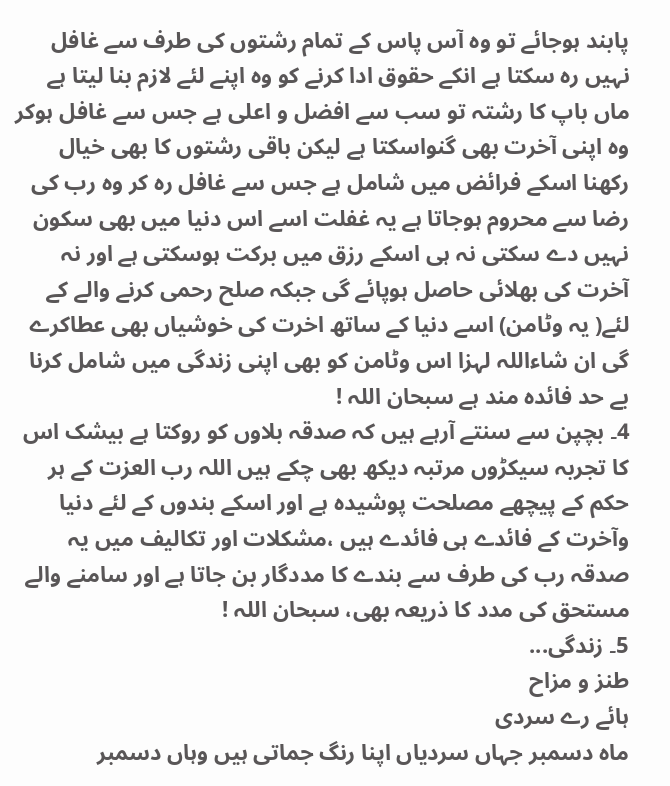پابند ہوجائے تو وہ آس پاس کے تمام رشتوں کی طرف سے غافل نہیں رہ سکتا ہے انکے حقوق ادا کرنے کو وہ اپنے لئے لازم بنا لیتا ہے ماں باپ کا رشتہ تو سب سے افضل و اعلی ہے جس سے غافل ہوکر وہ اپنی آخرت بھی گنواسکتا ہے لیکن باقی رشتوں کا بھی خیال رکھنا اسکے فرائض میں شامل ہے جس سے غافل رہ کر وہ رب کی رضا سے محروم ہوجاتا ہے یہ غفلت اسے اس دنیا میں بھی سکون نہیں دے سکتی نہ ہی اسکے رزق میں برکت ہوسکتی ہے اور نہ آخرت کی بھلائی حاصل ہوپائے گی جبکہ صلح رحمی کرنے والے کے لئے( یہ وٹامن) اسے دنیا کے ساتھ اخرت کی خوشیاں بھی عطاکرے گی ان شاءاللہ لہزا اس وٹامن کو بھی اپنی زندگی میں شامل کرنا بے حد فائدہ مند ہے سبحان اللہ !
4۔ بچپن سے سنتے آرہے ہیں کہ صدقہ بلاوں کو روکتا ہے بیشک اس کا تجربہ سیکڑوں مرتبہ دیکھ بھی چکے ہیں اللہ رب العزت کے ہر حکم کے پیچھے مصلحت پوشیدہ ہے اور اسکے بندوں کے لئے دنیا وآخرت کے فائدے ہی فائدے ہیں ،مشکلات اور تکالیف میں یہ صدقہ رب کی طرف سے بندے کا مددگار بن جاتا ہے اور سامنے والے مستحق کی مدد کا ذریعہ بھی، سبحان اللہ !
5۔ زندگی...
طنز و مزاح
ہائے رے سردی
ماہ دسمبر جہاں سردیاں اپنا رنگ جماتی ہیں وہاں دسمبر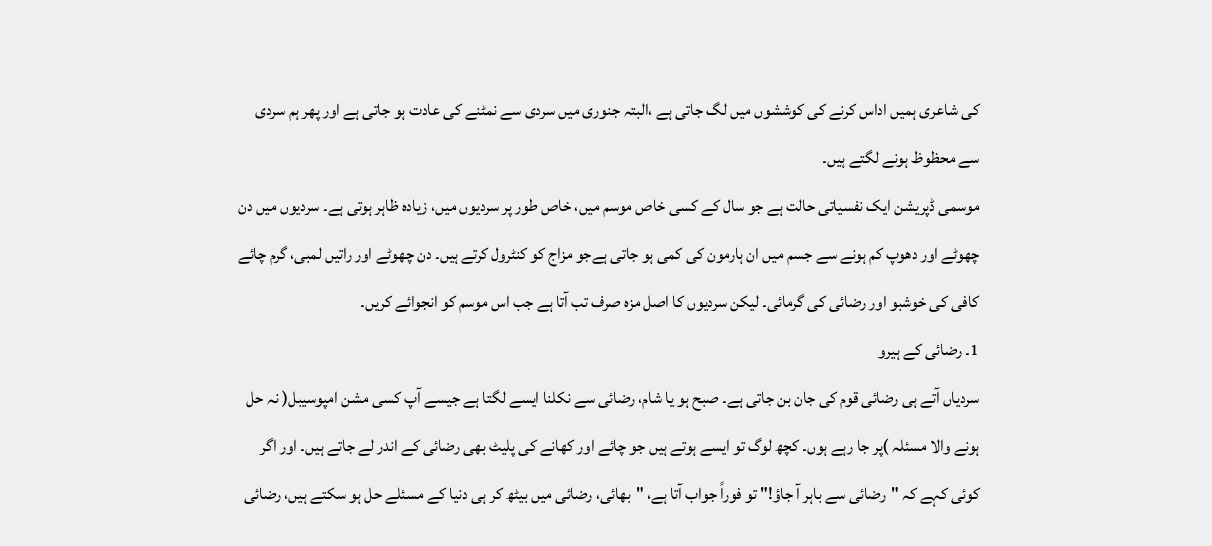کی شاعری ہمیں اداس کرنے کی کوششوں میں لگ جاتی ہے ،البتہ جنوری میں سردی سے نمٹنے کی عادت ہو جاتی ہے اور پھر ہم سردی سے محظوظ ہونے لگتے ہیں۔
موسمی ڈپریشن ایک نفسیاتی حالت ہے جو سال کے کسی خاص موسم میں، خاص طور پر سردیوں میں، زیادہ ظاہر ہوتی ہے۔ سردیوں میں دن چھوٹے اور دھوپ کم ہونے سے جسم میں ان ہارمون کی کمی ہو جاتی ہےجو مزاج کو کنٹرول کرتے ہیں۔ دن چھوٹے اور راتیں لمبی، گرم چائے کافی کی خوشبو اور رضائی کی گرمائی۔ لیکن سردیوں کا اصل مزہ صرف تب آتا ہے جب اس موسم کو انجوائے کریں۔
1۔ رضائی کے ہیرو
سردیاں آتے ہی رضائی قوم کی جان بن جاتی ہے۔ صبح ہو یا شام، رضائی سے نکلنا ایسے لگتا ہے جیسے آپ کسی مشن امپوسیبل( نہ حل ہونے والا مسئلہ )پر جا رہے ہوں۔ کچھ لوگ تو ایسے ہوتے ہیں جو چائے اور کھانے کی پلیٹ بھی رضائی کے اندر لے جاتے ہیں۔ اور اگر کوئی کہے کہ "رضائی سے باہر آ جاؤ!" تو فوراً جواب آتا ہے، "بھائی، رضائی میں بیٹھ کر ہی دنیا کے مسئلے حل ہو سکتے ہیں، رضائی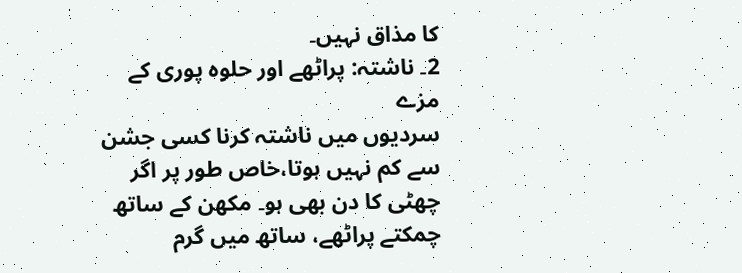کا مذاق نہیں۔
2۔ ناشتہ: پراٹھے اور حلوہ پوری کے مزے
سردیوں میں ناشتہ کرنا کسی جشن سے کم نہیں ہوتا،خاص طور پر اگر چھٹی کا دن بھی ہو۔ مکھن کے ساتھ چمکتے پراٹھے، ساتھ میں گرم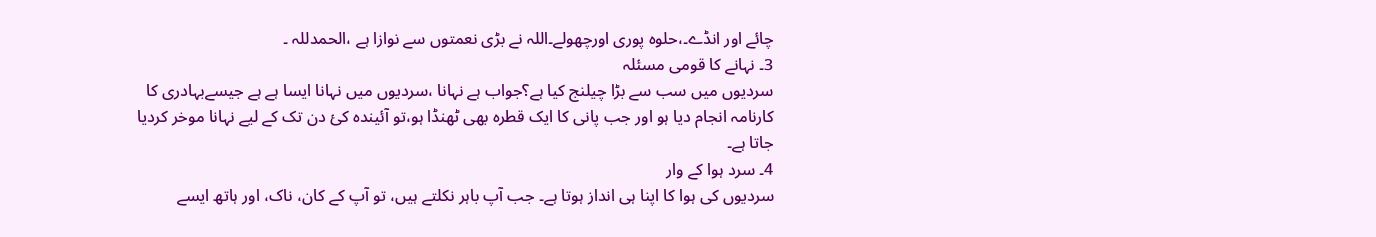چائے اور انڈے۔،حلوہ پوری اورچھولے۔اللہ نے بڑی نعمتوں سے نوازا ہے ،الحمدللہ ۔
3۔ نہانے کا قومی مسئلہ
سردیوں میں سب سے بڑا چیلنج کیا ہے؟جواب ہے نہانا ،سردیوں میں نہانا ایسا ہے ہے جیسےبہادری کا کارنامہ انجام دیا ہو اور جب پانی کا ایک قطرہ بھی ٹھنڈا ہو،تو آئیندہ کئ دن تک کے لیے نہانا موخر کردیا جاتا ہے۔
4۔ سرد ہوا کے وار
سردیوں کی ہوا کا اپنا ہی انداز ہوتا ہے۔ جب آپ باہر نکلتے ہیں، تو آپ کے کان، ناک، اور ہاتھ ایسے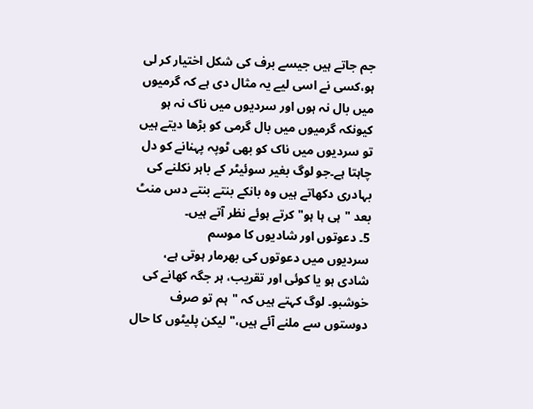جم جاتے ہیں جیسے برف کی شکل اختیار کر لی ہو،کسی نے اسی لیے یہ مثال دی ہے کہ گرمیوں میں بال نہ ہوں اور سردیوں میں ناک نہ ہو کیونکہ گرمیوں میں بال گرمی کو بڑھا دیتے ہیں تو سردیوں میں ناک کو بھی ٹوپہ پہنانے کو دل چاہتا ہے۔جو لوگ بغیر سوئیٹر کے باہر نکلنے کی بہادری دکھاتے ہیں وہ بانکے بنتے بنتے دس منٹ بعد "ہی ہا ہو" کرتے ہوئے نظر آتے ہیں۔
5۔ دعوتوں اور شادیوں کا موسم
سردیوں میں دعوتوں کی بھرمار ہوتی ہے، شادی ہو یا کوئی اور تقریب، ہر جگہ کھانے کی خوشبو۔ لوگ کہتے ہیں کہ "ہم تو صرف دوستوں سے ملنے آئے ہیں،" لیکن پلیٹوں کا حال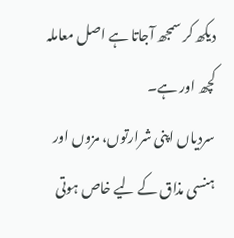دیکھ کر سمجھ آجاتا ہے اصل معاملہ کچھ اور ہے۔
سردیاں اپنی شرارتوں، مزوں اور ہنسی مذاق کے لیے خاص ہوتی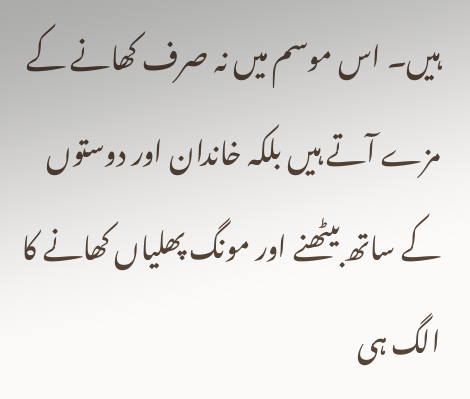ہیں۔ اس موسم میں نہ صرف کھانے کے مزے آتے ہیں بلکہ خاندان اور دوستوں کے ساتھ بیٹھنے اور مونگ پھلیاں کھانے کا الگ ہی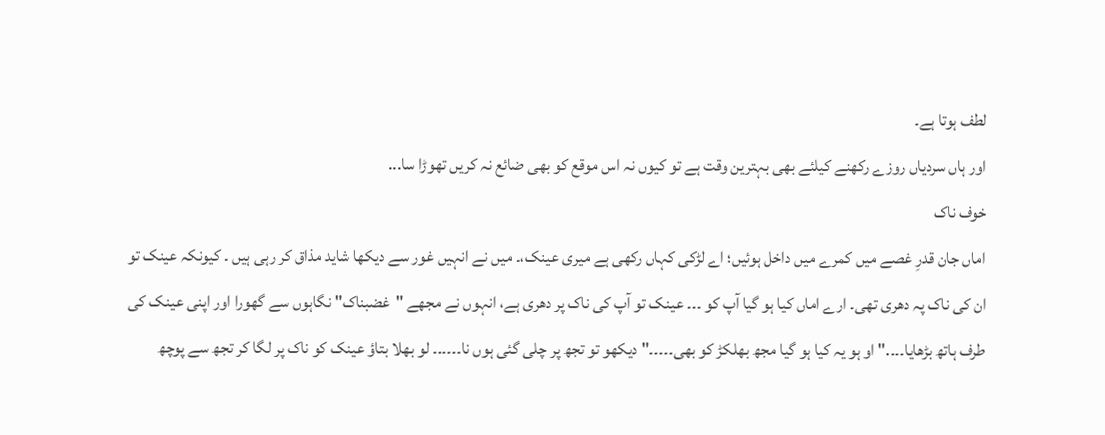لطف ہوتا ہے۔
اور ہاں سردیاں روزے رکھنے کیلئے بھی بہترین وقت ہے تو کیوں نہ اس موقع کو بھی ضائع نہ کریں تھوڑا سا...
خوف ناک
اماں جان قدرِ غصے میں کمرے میں داخل ہوئیں؛ اے لڑکی کہاں رکھی ہے میری عینک،۔ میں نے انہیں غور سے دیکھا شاید مذاق کر رہی ہیں ۔ کیونکہ عینک تو ان کی ناک پہ دھری تھی۔ ارے اماں کیا ہو گیا آپ کو ۔۔۔ عینک تو آپ کی ناک پر دھری ہے، انہوں نے مجھے "غضبناک" نگاہوں سے گھورا اور اپنی عینک کی طرف ہاتھ بڑھایا۔۔۔." او ہو یہ کیا ہو گیا مجھ بھلکڑ کو بھی۔۔۔۔۔" دیکھو تو تجھ پر چلی گئی ہوں نا۔۔۔۔۔۔ لو بھلا بتاؤ عینک کو ناک پر لگا کر تجھ سے پوچھ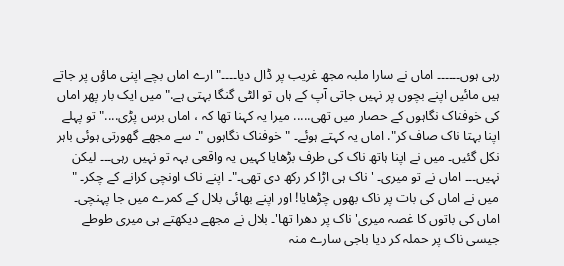رہی ہوں۔۔۔۔۔۔ اماں نے سارا ملبہ مجھ غریب پر ڈال دیا۔۔۔۔" ارے اماں بچے اپنی ماؤں پر جاتے ہیں مائیں اپنے بچوں پر نہیں جاتی آپ کے ہاں تو الٹی گنگا بہتی ہے." میں ایک بار پھر اماں کی خوفناک نگاہوں کے حصار میں تھی..... میرا یہ کہنا تھا کہ ، اماں برس پڑی...." تو پہلے اپنا بہتا ناک صاف کر". اماں یہ کہتے ہوئے۔ " خوفناک نگاہوں "۔ سے مجھے گھورتی ہوئی باہر نکل گئیں۔ میں نے اپنا ہاتھ ناک کی طرف بڑھایا کہیں یہ واقعی بہہ تو نہیں رہی۔۔۔ لیکن نہیں۔۔۔ اماں نے تو میری۔ ' ناک ہی اڑا کر رکھ دی تھی۔"۔ اپنے ناک اونچی کرانے کے چکر۔ " میں نے اماں کی بات پر ناک بھوں چڑھایا! اور اپنے بھائی بلال کے کمرے میں جا پہنچی۔
اماں کی باتوں کا غصہ میری' ناک پر دھرا تھا'۔ بلال نے مجھے دیکھتے ہی میری طوطے جیسی ناک پر حملہ کر دیا باجی سارے منہ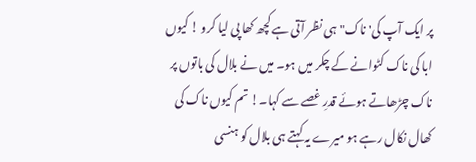پر ایک آپ کی' ناک" ہی نظر آتی ہے کچھ کھا پی لیا کرو ! کیوں ابا کی ناک کٹوانے کے چکر میں ہو۔ میں نے بلال کی باتوں پر ناک چڑھاتے ہوئے قدرِ غصے سے کہا۔! تم کیوں ناک کی کھال نکال رہے ہو میرے یہ کہتے ہی بلال کو ہنسی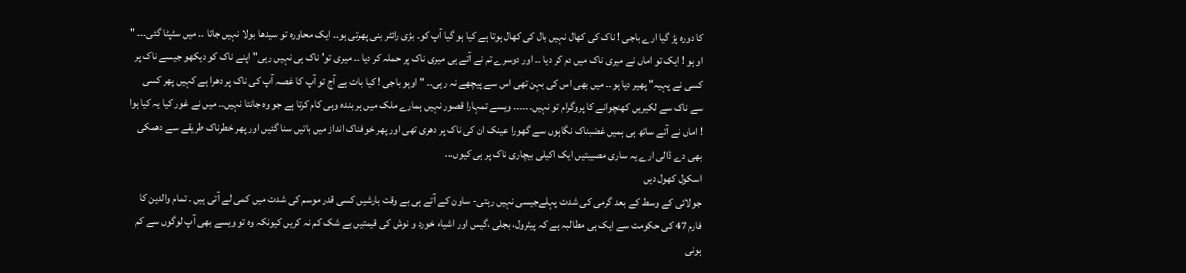کا دورہ پڑ گیا ارے باجی ! ناک کی کھال نہیں بال کی کھال ہوتا ہے کیا ہو گیا آپ کو۔ بڑی رائٹر بنی پھرتی ہو۔۔ ایک محاورہ تو سیدھا بولا نہیں جاتا ۔۔ میں سٹپٹا گئی۔۔۔ " او ہو ! ایک تو اماں نے میری ناک میں دم کر دیا ۔۔ اور دوسرے تم نے آتے ہی میری ناک پر حملہ کر دیا ۔۔ میری تو' ناک ہی نہیں رہی" اپنے ناک کو دیکھو جیسے ناک پر کسی نے پہیہ" پھیر دیا ہو۔۔ میں بھی اس کی بہن تھی اس سے پیچھے نہ رہی۔۔ " اوہو باجی ! کیا بات ہے آج تو آپ کا غصہ آپ کی ناک پر دھرا ہے کہیں پھر کسی سے ناک سے لکیریں کھنچوانے کا پروگرام تو نہیں۔۔۔۔۔۔ ویسے تمہارا قصور نہیں ہمارے ملک میں ہر بندہ وہی کام کرتا ہے جو وہ جانتا نہیں۔۔ میں نے غور کیا یہ کیا ہوا ! اماں نے آتے ساتھ ہی ہمیں غضبناک نگاہوں سے گھورا عینک ان کی ناک پر دھری تھی اور پھر خوفناک انداز میں باتیں سنا گئیں اور پھر خطرناک طریقے سے دھمکی بھی دے ڈالی ارے یہ ساری مصیبتیں ایک اکیلی بیچاری ناک پر ہی کیوں...
اسکول کھول دیں
جولائی کے وسط کے بعد گرمی کی شدت پہلےجیسی نہیں رہتی- ساون کے آتے ہی بے وقت بارشیں کسی قدر موسم کی شدت میں کمی لے آتی ہیں ۔ تمام والدین کا فارم 47 کی حکومت سے ایک ہی مطالبہ ہے کہ پیٹرول، بجلی ،گیس اور اشیاء خورد و نوش کی قیمتیں بے شک کم نہ کریں کیونکہ وہ تو ویسے بھی آپ لوگوں سے کم ہونی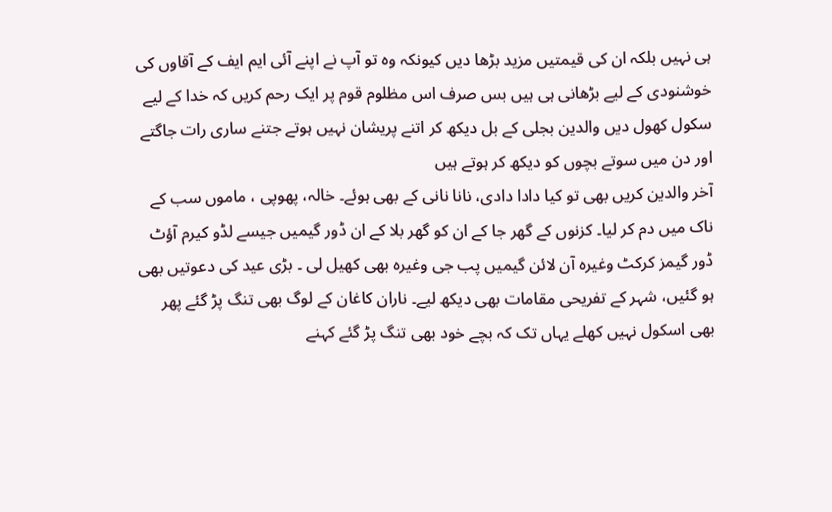ہی نہیں بلکہ ان کی قیمتیں مزید بڑھا دیں کیونکہ وہ تو آپ نے اپنے آئی ایم ایف کے آقاوں کی خوشنودی کے لیے بڑھانی ہی ہیں بس صرف اس مظلوم قوم پر ایک رحم کریں کہ خدا کے لیے سکول کھول دیں والدین بجلی کے بل دیکھ کر اتنے پریشان نہیں ہوتے جتنے ساری رات جاگتے اور دن میں سوتے بچوں کو دیکھ کر ہوتے ہیں
آخر والدین کریں بھی تو کیا دادا دادی، نانا نانی کے بھی ہوئے۔ خالہ، پھوپی ، ماموں سب کے ناک میں دم کر لیا۔ کزنوں کے گھر جا کے ان کو گھر بلا کے ان ڈور گیمیں جیسے لڈو کیرم آؤٹ ڈور گیمز کرکٹ وغیرہ آن لائن گیمیں پب جی وغیرہ بھی کھیل لی ۔ بڑی عید کی دعوتیں بھی ہو گئیں، شہر کے تفریحی مقامات بھی دیکھ لیے۔ ناران کاغان کے لوگ بھی تنگ پڑ گئے پھر بھی اسکول نہیں کھلے یہاں تک کہ بچے خود بھی تنگ پڑ گئے کہنے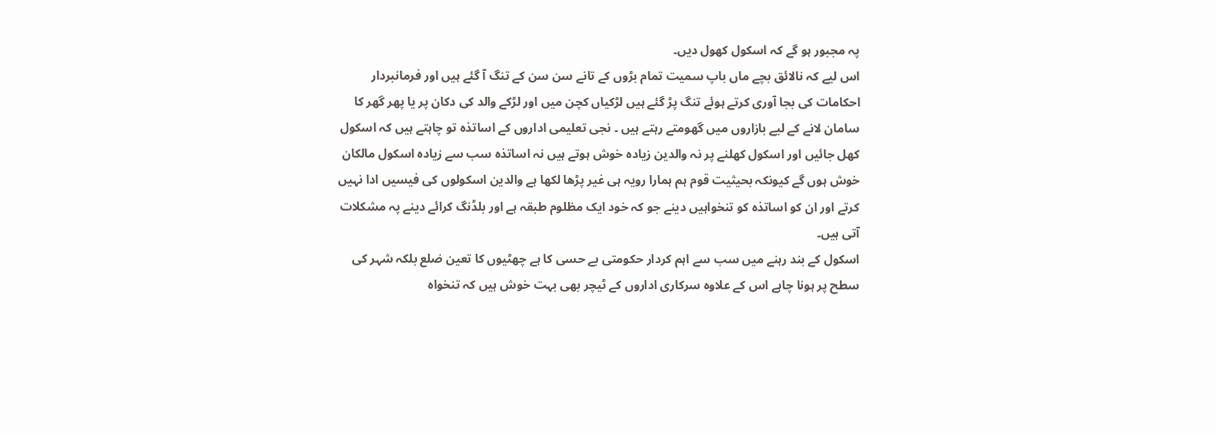پہ مجبور ہو گے کہ اسکول کھول دیں۔
اس لیے کہ نالائق بچے ماں باپ سمیت تمام بڑوں کے تانے سن سن کے تنگ آ گئے ہیں اور فرمانبردار احکامات کی بجا آوری کرتے ہوئے تنگ پڑ گئے ہیں لڑکیاں کچن میں اور لڑکے والد کی دکان پر یا پھر گھر کا سامان لانے کے لیے بازاروں میں گھومتے رہتے ہیں ۔ نجی تعلیمی اداروں کے اساتذہ تو چاہتے ہیں کہ اسکول کھل جائیں اور اسکول کھلنے پر نہ والدین زیادہ خوش ہوتے ہیں نہ اساتذہ سب سے زیادہ اسکول مالکان خوش ہوں گے کیونکہ بحیثیت قوم ہم ہمارا رویہ ہی غیر پڑھا لکھا ہے والدین اسکولوں کی فیسیں ادا نہیں کرتے اور ان کو اساتذہ کو تنخواہیں دینے جو کہ خود ایک مظلوم طبقہ ہے اور بلڈنگ کرائے دینے پہ مشکلات آتی ہیں۔
اسکول کے بند رہنے میں سب سے اہم کردار حکومتی بے حسی کا ہے چھٹیوں کا تعین ضلع بلکہ شہر کی سطح پر ہونا چاہے اس کے علاوہ سرکاری اداروں کے ٹیچر بھی بہت خوش ہیں کہ تنخواہ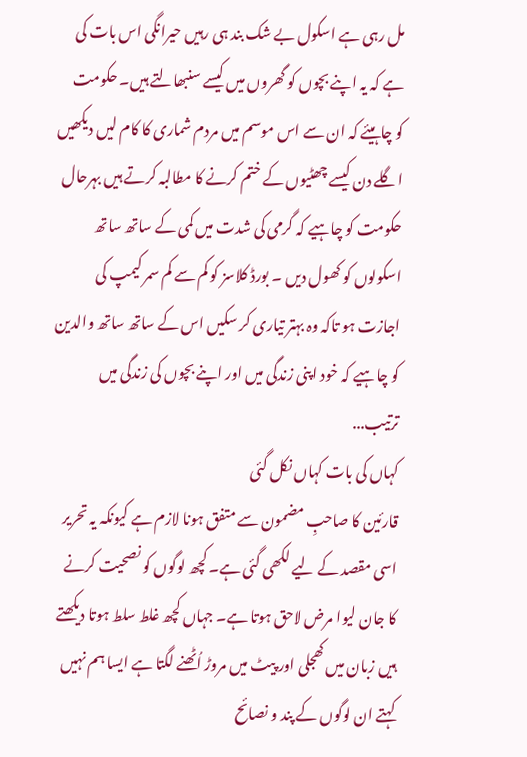مل رہی ہے اسکول بے شک بند ہی رہیں حیرانگی اس بات کی ہے کہ یہ اپنے بچوں کو گھروں میں کیسے سنبھالتے ہیں۔ حکومت کو چاہیئے کہ ان سے اس موسم میں مردم شماری کا کام لیں دیکھیں اگلے دن کیسے چھٹیوں کے ختم کرنے کا مطالبہ کرتے ہیں بہرحال حکومت کو چاہیے کہ گرمی کی شدت میں کمی کے ساتھ ساتھ اسکولوں کو کھول دیں ۔ بورڈ کلاسز کو کم سے کم سمر کیمپ کی اجازت ہو تاکہ وہ بہتر تیاری کر سکیں اس کے ساتھ ساتھ والدین کو چاہیے کہ خود اپنی زندگی میں اور اپنے بچوں کی زندگی میں ترتیب...
کہاں کی بات کہاں نکل گئی
قارئین کا صاحبِ مضمون سے متفق ہونا لازم ہے کیونکہ یہ تحریر اسی مقصد کے لیے لکھی گئی ہے۔ کچھ لوگوں کو نصحیت کرنے کا جان لیوا مرض لاحق ہوتا ہے۔ جہاں کچھ غلط سلط ہوتا دیکھتے ہیں زبان میں کھجلی اور پیٹ میں مروڑ اُٹھنے لگتا ہے ایسا ہم نہیں کہتے ان لوگوں کے پند و نصائح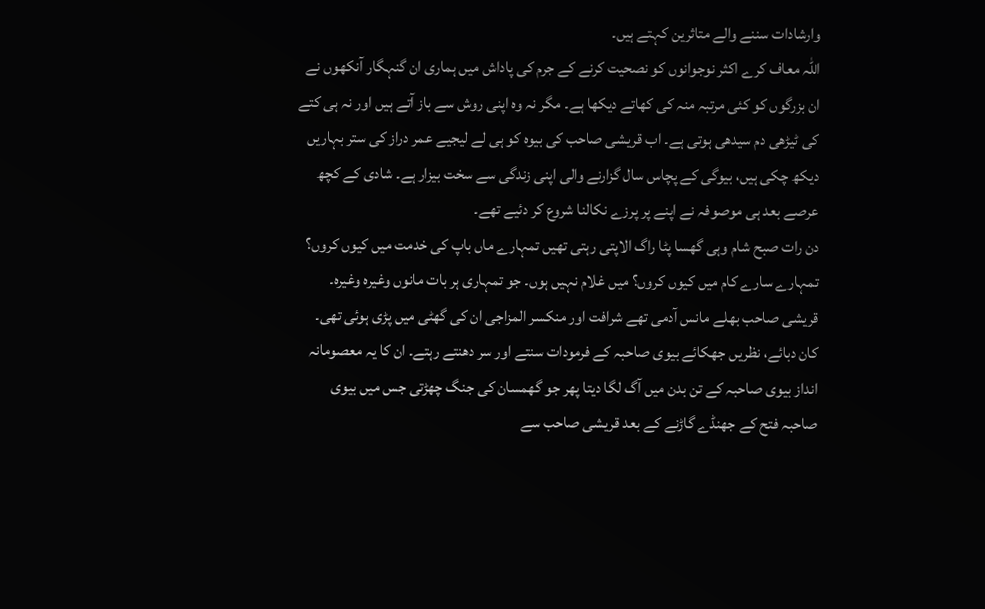وارشادات سننے والے متاثرین کہتے ہیں۔
اللہ معاف کرے اکثر نوجوانوں کو نصحیت کرنے کے جرم کی پاداش میں ہماری ان گنہگار آنکھوں نے ان بزرگوں کو کئی مرتبہ منہ کی کھاتے دیکھا ہے۔ مگر نہ وہ اپنی روش سے باز آتے ہیں اور نہ ہی کتے کی ٹیڑھی دم سیدھی ہوتی ہے۔ اب قریشی صاحب کی بیوہ کو ہی لے لیجیے عمر دراز کی ستر بہاریں دیکھ چکی ہیں، بیوگی کے پچاس سال گزارنے والی اپنی زندگی سے سخت بیزار ہے۔ شادی کے کچھ عرصے بعد ہی موصوفہ نے اپنے پر پرزے نکالنا شروع کر دئیے تھے۔
دن رات صبح شام وہی گھسا پٹا راگ الاپتی رہتی تھیں تمہارے ماں باپ کی خدمت میں کیوں کروں؟ تمہارے سارے کام میں کیوں کروں؟ میں غلام نہیں ہوں۔ جو تمہاری ہر بات مانوں وغیرہ وغیرہ۔ قریشی صاحب بھلے مانس آدمی تھے شرافت اور منکسر المزاجی ان کی گھٹی میں پڑی ہوئی تھی۔ کان دبائے، نظریں جھکائے بیوی صاحبہ کے فرمودات سنتے اور سر دھنتے رہتے۔ ان کا یہ معصومانہ انداز بیوی صاحبہ کے تن بدن میں آگ لگا دیتا پھر جو گھمسان کی جنگ چھڑتی جس میں بیوی صاحبہ فتح کے جھنڈے گاڑنے کے بعد قریشی صاحب سے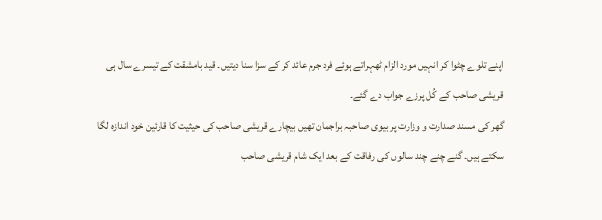اپنے تلوے چٹوا کر انہیں مورد الزام ٹھہراتے ہوئے فرد جرم عائد کر کے سزا سنا دیتیں۔ قید بامشقت کے تیسرے سال ہی قریشی صاحب کے کُل پرزے جواب دے گئے۔
گھر کی مسند صدارت و وزارت پر بیوی صاحبہ براجمان تھیں بیچارے قریشی صاحب کی حیثیت کا قارئین خود اندازہ لگا سکتے ہیں۔ گنے چنے چند سالوں کی رفاقت کے بعد ایک شام قریشی صاحب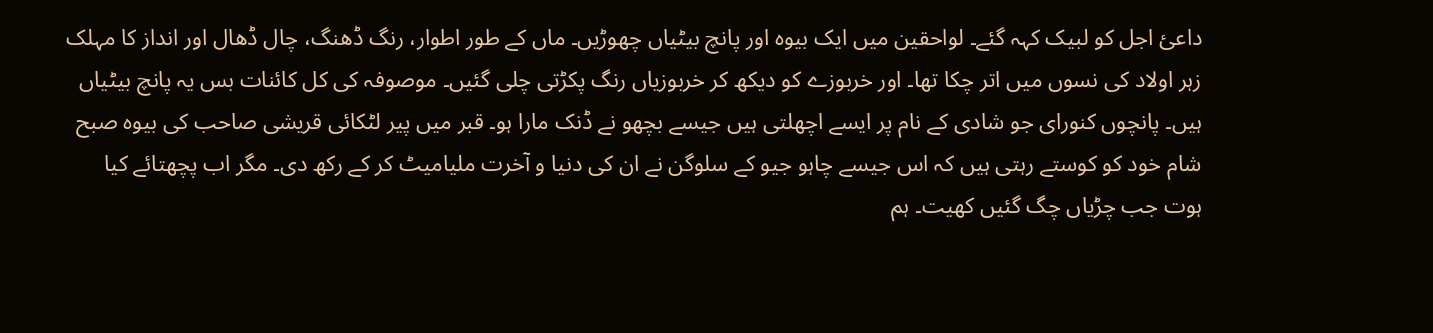داعئ اجل کو لبیک کہہ گئے۔ لواحقین میں ایک بیوہ اور پانچ بیٹیاں چھوڑیں۔ ماں کے طور اطوار، رنگ ڈھنگ، چال ڈھال اور انداز کا مہلک زہر اولاد کی نسوں میں اتر چکا تھا۔ اور خربوزے کو دیکھ کر خربوزیاں رنگ پکڑتی چلی گئیں۔ موصوفہ کی کل کائنات بس یہ پانچ بیٹیاں ہیں۔ پانچوں کنورای جو شادی کے نام پر ایسے اچھلتی ہیں جیسے بچھو نے ڈنک مارا ہو۔ قبر میں پیر لٹکائی قریشی صاحب کی بیوہ صبح شام خود کو کوستے رہتی ہیں کہ اس جیسے چاہو جیو کے سلوگن نے ان کی دنیا و آخرت ملیامیٹ کر کے رکھ دی۔ مگر اب پچھتائے کیا ہوت جب چڑیاں چگ گئیں کھیت۔ ہم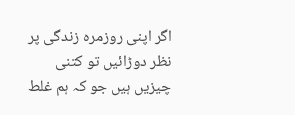اگر اپنی روزمرہ زندگی پر نظر دوڑائیں تو کتنی چیزیں ہیں جو کہ ہم غلط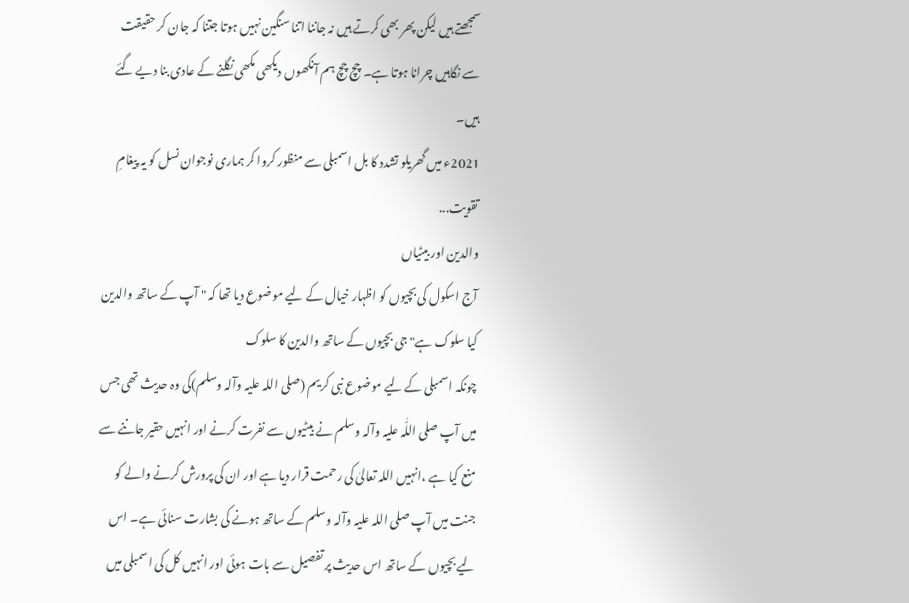سمجھتے ہیں لیکن پھر بھی کرتے ہیں نہ جاننا اتنا سنگین نہیں ہوتا جتنا کہ جان کر حقیقت سے نگاہیں چرانا ہوتا ہے۔ چچ چچ ہم آنکھوں دیکھی مکھی نگلنے کے عادی بنا دیے گئے ہیں۔
2021ء میں گھریلو تشدد کا بل اسمبلی سے منظور کروا کر ہماری نوجوان نسل کو یہ پیغامِ تقویت...
والدین اور بیٹیاں
آج اسکول کی بچیوں کو اظہار خیال کے لیے موضوع دیا تھا کہ " آپ کے ساتھ والدین کیا سلوک ہے" جی بچیوں کے ساتھ والدین کا سلوک
چونکہ اسمبلی کے لیے موضوع نبی کریم (صلی اللہ علیہ وآلہ وسلم)کی وہ حدیث تھی جس میں آپ صلی اللّٰہ علیہ وآلہ وسلم نے بیٹیوں سے نفرت کرنے اور انہیں حقیر جاننے سے منع کیا ہے ،انہیں اللہ تعالیٰ کی رحمت قرار دیا ہے اور ان کی پرورش کرنے والے کو جنت میں آپ صلی اللہ علیہ وآلہ وسلم کے ساتھ ہونے کی بشارت سنائی ہے۔ اس لیے بچیوں کے ساتھ اس حدیث پر تفصیل سے بات ہوئی اور انہیں کل کی اسمبلی میں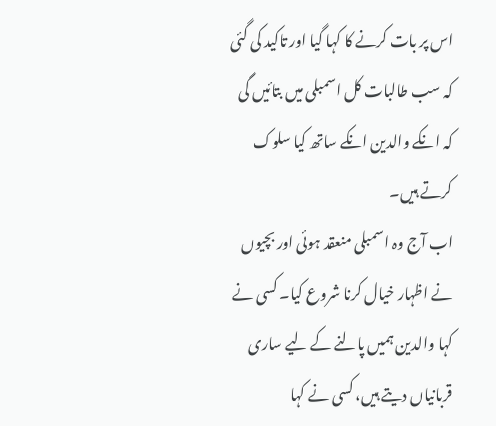اس پر بات کرنے کا کہا گیا اور تاکید کی گئی کہ سب طالبات کل اسمبلی میں بتائیں گی کہ انکے والدین انکے ساتھ کیا سلوک کرتے ہیں۔
اب آج وہ اسمبلی منعقد ہوئی اور بچیوں نے اظہار خیال کرنا شروع کیا۔ کسی نے کہا والدین ہمیں پالنے کے لیے ساری قربانیاں دیتے ہیں، کسی نے کہا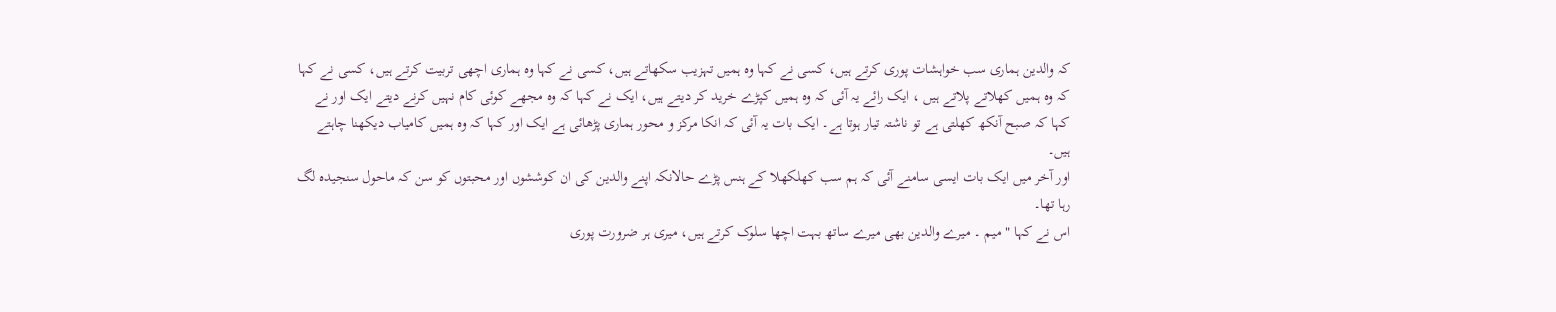کہ والدین ہماری سب خواہشات پوری کرتے ہیں، کسی نے کہا وہ ہمیں تہزیب سکھاتے ہیں، کسی نے کہا وہ ہماری اچھی تربیت کرتے ہیں، کسی نے کہا کہ وہ ہمیں کھلاتے پلاتے ہیں ، ایک رائے یہ آئی کہ وہ ہمیں کپڑے خرید کر دیتے ہیں، ایک نے کہا کہ وہ مجھے کوئی کام نہیں کرنے دیتے ایک اور نے کہا کہ صبح آنکھ کھلتی ہے تو ناشتہ تیار ہوتا ہے۔ ایک بات یہ آئی کہ انکا مرکز و محور ہماری پڑھائی ہے ایک اور کہا کہ وہ ہمیں کامیاب دیکھنا چاہتے ہیں۔
اور آخر میں ایک بات ایسی سامنے آئی کہ ہم سب کھلکھلا کے ہنس پڑے حالانکہ اپنے والدین کی ان کوششوں اور محبتوں کو سن کہ ماحول سنجیدہ لگ رہا تھا۔
اس نے کہا " میم ۔ میرے والدین بھی میرے ساتھ بہت اچھا سلوک کرتے ہیں، میری ہر ضرورت پوری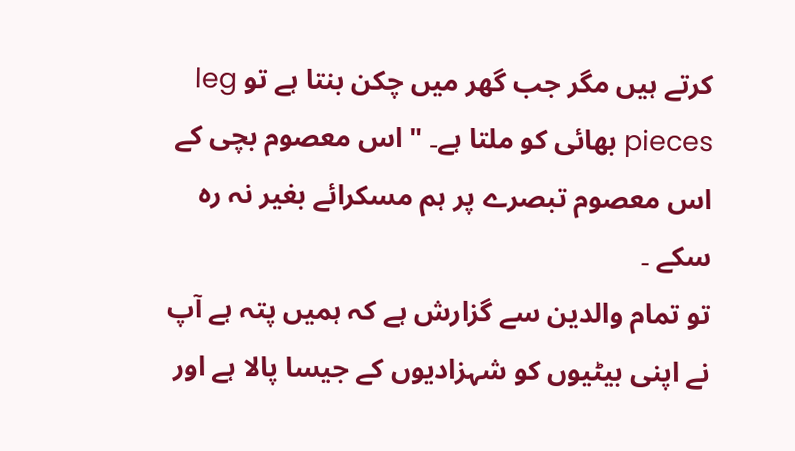کرتے ہیں مگر جب گھر میں چکن بنتا ہے تو leg pieces بھائی کو ملتا ہے۔ " اس معصوم بچی کے اس معصوم تبصرے پر ہم مسکرائے بغیر نہ رہ سکے ۔
تو تمام والدین سے گزارش ہے کہ ہمیں پتہ ہے آپ نے اپنی بیٹیوں کو شہزادیوں کے جیسا پالا ہے اور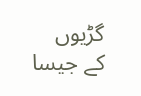گڑیوں کے جیسا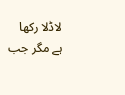لاڈلا رکھا ہے مگر جب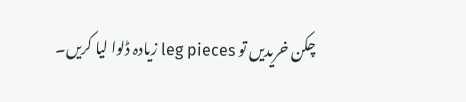چکن خریدیں تو leg pieces زیادہ ڈلوا لیا کریں۔